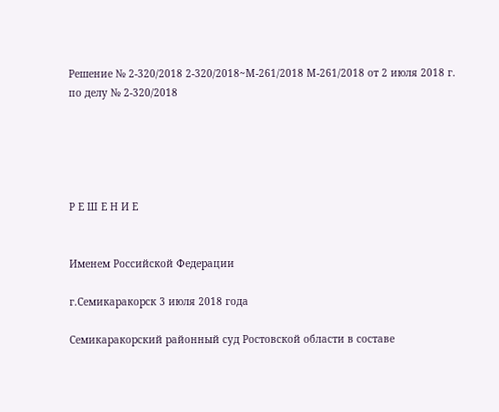Решение № 2-320/2018 2-320/2018~М-261/2018 М-261/2018 от 2 июля 2018 г. по делу № 2-320/2018





Р Е Ш Е Н И Е


Именем Российской Федерации

г.Семикаракорск 3 июля 2018 года

Семикаракорский районный суд Ростовской области в составе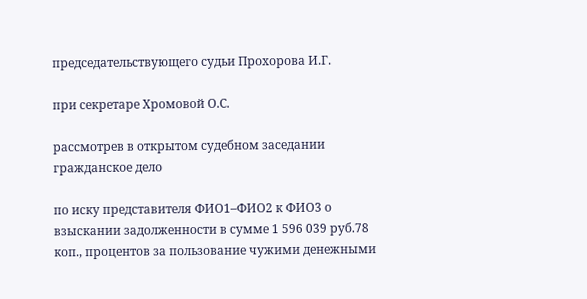председательствующего судьи Прохорова И.Г.

при секретаре Хромовой О.С.

рассмотрев в открытом судебном заседании гражданское дело

по иску представителя ФИО1–ФИО2 к ФИО3 о взыскании задолженности в сумме 1 596 039 руб.78 коп., процентов за пользование чужими денежными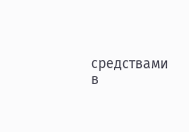средствами в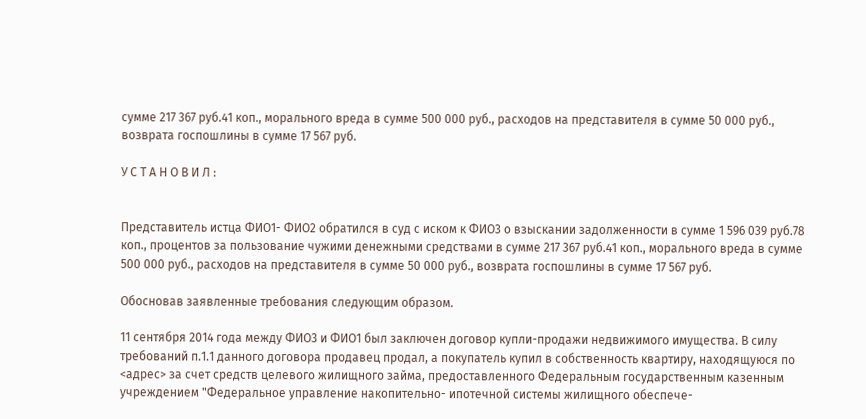сумме 217 367 руб.41 коп., морального вреда в сумме 500 000 руб., расходов на представителя в сумме 50 000 руб., возврата госпошлины в сумме 17 567 руб.

У С Т А Н О В И Л :


Представитель истца ФИО1- ФИО2 обратился в суд с иском к ФИО3 о взыскании задолженности в сумме 1 596 039 руб.78 коп., процентов за пользование чужими денежными средствами в сумме 217 367 руб.41 коп., морального вреда в сумме 500 000 руб., расходов на представителя в сумме 50 000 руб., возврата госпошлины в сумме 17 567 руб.

Обосновав заявленные требования следующим образом.

11 сентября 2014 года между ФИО3 и ФИО1 был заключен договор купли-продажи недвижимого имущества. В силу требований п.1.1 данного договора продавец продал, а покупатель купил в собственность квартиру, находящуюся по <адрес> за счет средств целевого жилищного займа, предоставленного Федеральным государственным казенным учреждением "Федеральное управление накопительно- ипотечной системы жилищного обеспече-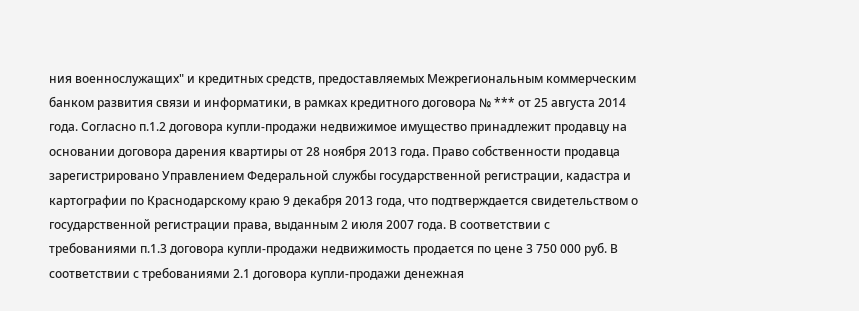ния военнослужащих" и кредитных средств, предоставляемых Межрегиональным коммерческим банком развития связи и информатики, в рамках кредитного договора № *** от 25 августа 2014 года. Согласно п.1.2 договора купли-продажи недвижимое имущество принадлежит продавцу на основании договора дарения квартиры от 28 ноября 2013 года. Право собственности продавца зарегистрировано Управлением Федеральной службы государственной регистрации, кадастра и картографии по Краснодарскому краю 9 декабря 2013 года, что подтверждается свидетельством о государственной регистрации права, выданным 2 июля 2007 года. В соответствии с требованиями п.1.3 договора купли-продажи недвижимость продается по цене 3 750 000 руб. В соответствии с требованиями 2.1 договора купли-продажи денежная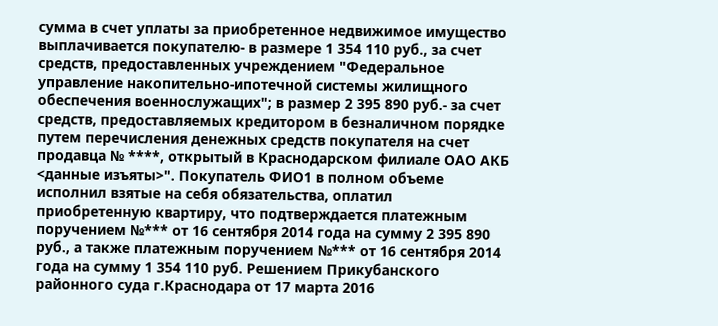сумма в счет уплаты за приобретенное недвижимое имущество выплачивается покупателю- в размере 1 354 110 руб., за счет средств, предоставленных учреждением "Федеральное управление накопительно-ипотечной системы жилищного обеспечения военнослужащих"; в размер 2 395 890 руб.- за счет средств, предоставляемых кредитором в безналичном порядке путем перечисления денежных средств покупателя на счет продавца № ****, открытый в Краснодарском филиале ОАО АКБ <данные изъяты>". Покупатель ФИО1 в полном объеме исполнил взятые на себя обязательства, оплатил приобретенную квартиру, что подтверждается платежным поручением №*** от 16 сентября 2014 года на сумму 2 395 890 руб., а также платежным поручением №*** от 16 сентября 2014 года на сумму 1 354 110 руб. Решением Прикубанского районного суда г.Краснодара от 17 марта 2016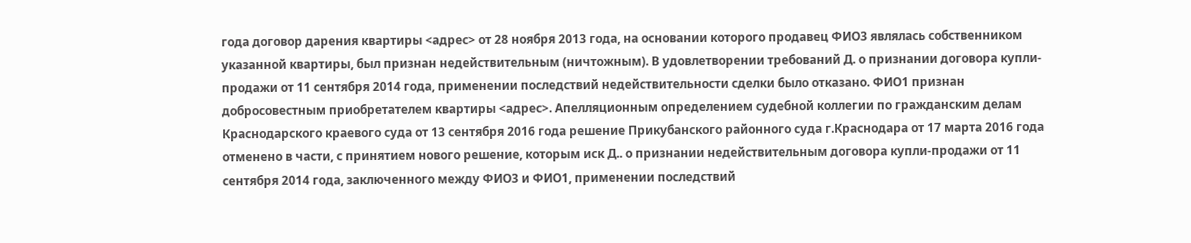года договор дарения квартиры <адрес> от 28 ноября 2013 года, на основании которого продавец ФИО3 являлась собственником указанной квартиры, был признан недействительным (ничтожным). В удовлетворении требований Д. о признании договора купли-продажи от 11 сентября 2014 года, применении последствий недействительности сделки было отказано. ФИО1 признан добросовестным приобретателем квартиры <адрес>. Апелляционным определением судебной коллегии по гражданским делам Краснодарского краевого суда от 13 сентября 2016 года решение Прикубанского районного суда г.Краснодара от 17 марта 2016 года отменено в части, с принятием нового решение, которым иск Д.. о признании недействительным договора купли-продажи от 11 сентября 2014 года, заключенного между ФИО3 и ФИО1, применении последствий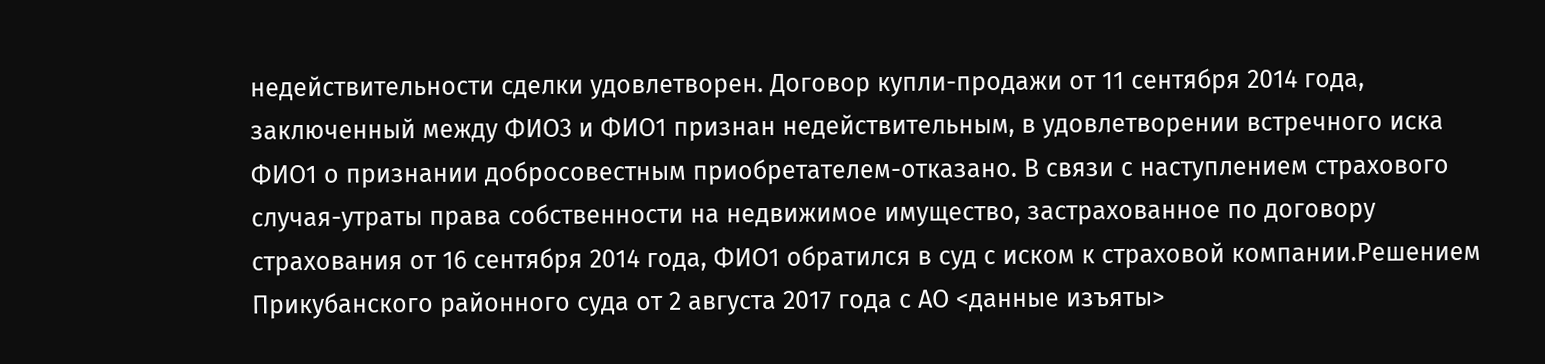недействительности сделки удовлетворен. Договор купли-продажи от 11 сентября 2014 года, заключенный между ФИО3 и ФИО1 признан недействительным, в удовлетворении встречного иска ФИО1 о признании добросовестным приобретателем-отказано. В связи с наступлением страхового случая-утраты права собственности на недвижимое имущество, застрахованное по договору страхования от 16 сентября 2014 года, ФИО1 обратился в суд с иском к страховой компании.Решением Прикубанского районного суда от 2 августа 2017 года с АО <данные изъяты>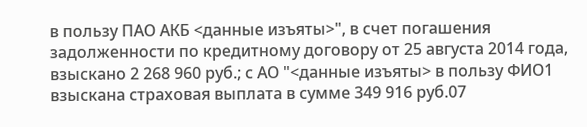в пользу ПАО АКБ <данные изъяты>", в счет погашения задолженности по кредитному договору от 25 августа 2014 года, взыскано 2 268 960 руб.; с АО "<данные изъяты> в пользу ФИО1 взыскана страховая выплата в сумме 349 916 руб.07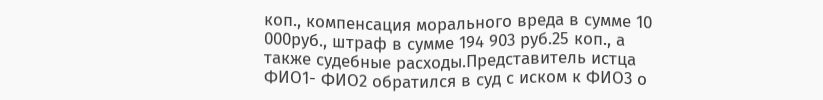коп., компенсация морального вреда в сумме 10 000руб., штраф в сумме 194 903 руб.25 коп., а также судебные расходы.Представитель истца ФИО1- ФИО2 обратился в суд с иском к ФИО3 о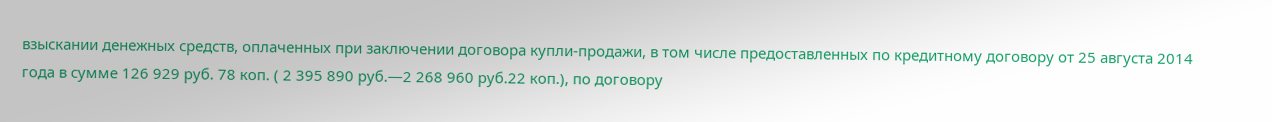взыскании денежных средств, оплаченных при заключении договора купли-продажи, в том числе предоставленных по кредитному договору от 25 августа 2014 года в сумме 126 929 руб. 78 коп. ( 2 395 890 руб.—2 268 960 руб.22 коп.), по договору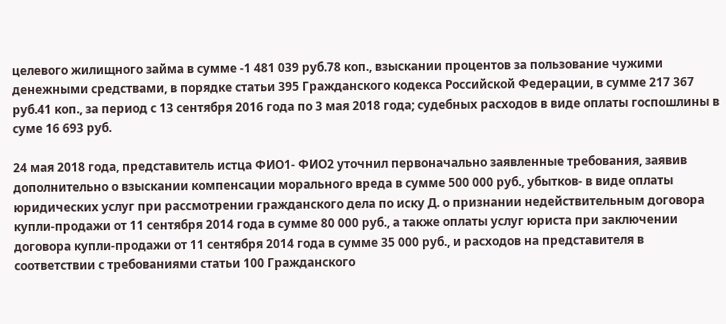целевого жилищного займа в сумме -1 481 039 руб.78 коп., взыскании процентов за пользование чужими денежными средствами, в порядке статьи 395 Гражданского кодекса Российской Федерации, в сумме 217 367 руб.41 коп., за период с 13 сентября 2016 года по 3 мая 2018 года; судебных расходов в виде оплаты госпошлины в суме 16 693 руб.

24 мая 2018 года, представитель истца ФИО1- ФИО2 уточнил первоначально заявленные требования, заявив дополнительно о взыскании компенсации морального вреда в сумме 500 000 руб., убытков- в виде оплаты юридических услуг при рассмотрении гражданского дела по иску Д. о признании недействительным договора купли-продажи от 11 сентября 2014 года в сумме 80 000 руб., а также оплаты услуг юриста при заключении договора купли-продажи от 11 сентября 2014 года в сумме 35 000 руб., и расходов на представителя в соответствии с требованиями статьи 100 Гражданского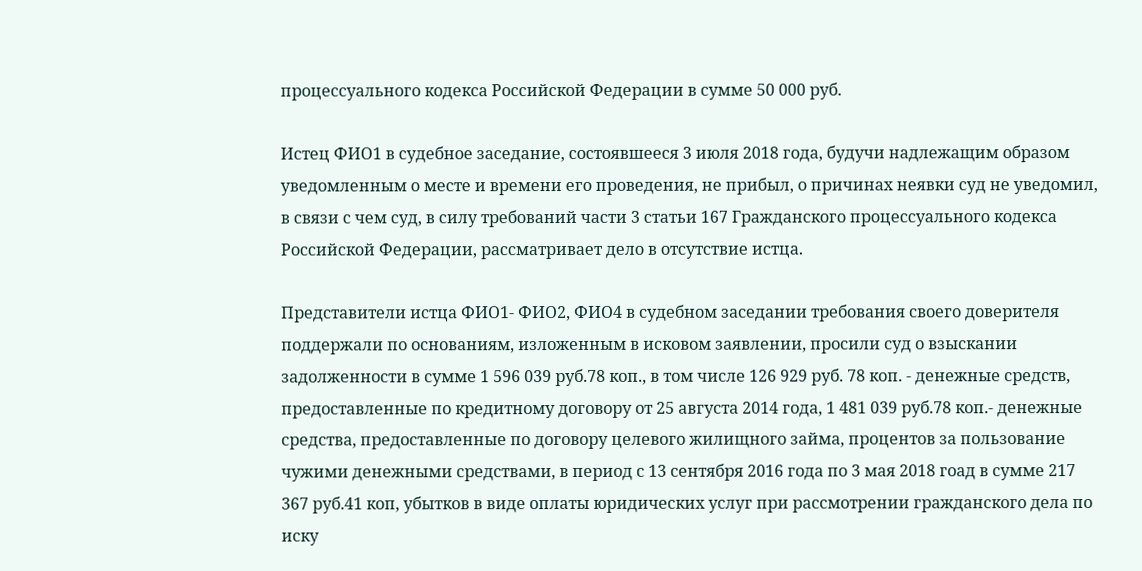процессуального кодекса Российской Федерации в сумме 50 000 руб.

Истец ФИО1 в судебное заседание, состоявшееся 3 июля 2018 года, будучи надлежащим образом уведомленным о месте и времени его проведения, не прибыл, о причинах неявки суд не уведомил, в связи с чем суд, в силу требований части 3 статьи 167 Гражданского процессуального кодекса Российской Федерации, рассматривает дело в отсутствие истца.

Представители истца ФИО1- ФИО2, ФИО4 в судебном заседании требования своего доверителя поддержали по основаниям, изложенным в исковом заявлении, просили суд о взыскании задолженности в сумме 1 596 039 руб.78 коп., в том числе 126 929 руб. 78 коп. - денежные средств, предоставленные по кредитному договору от 25 августа 2014 года, 1 481 039 руб.78 коп.- денежные средства, предоставленные по договору целевого жилищного займа, процентов за пользование чужими денежными средствами, в период с 13 сентября 2016 года по 3 мая 2018 гоад в сумме 217 367 руб.41 коп, убытков в виде оплаты юридических услуг при рассмотрении гражданского дела по иску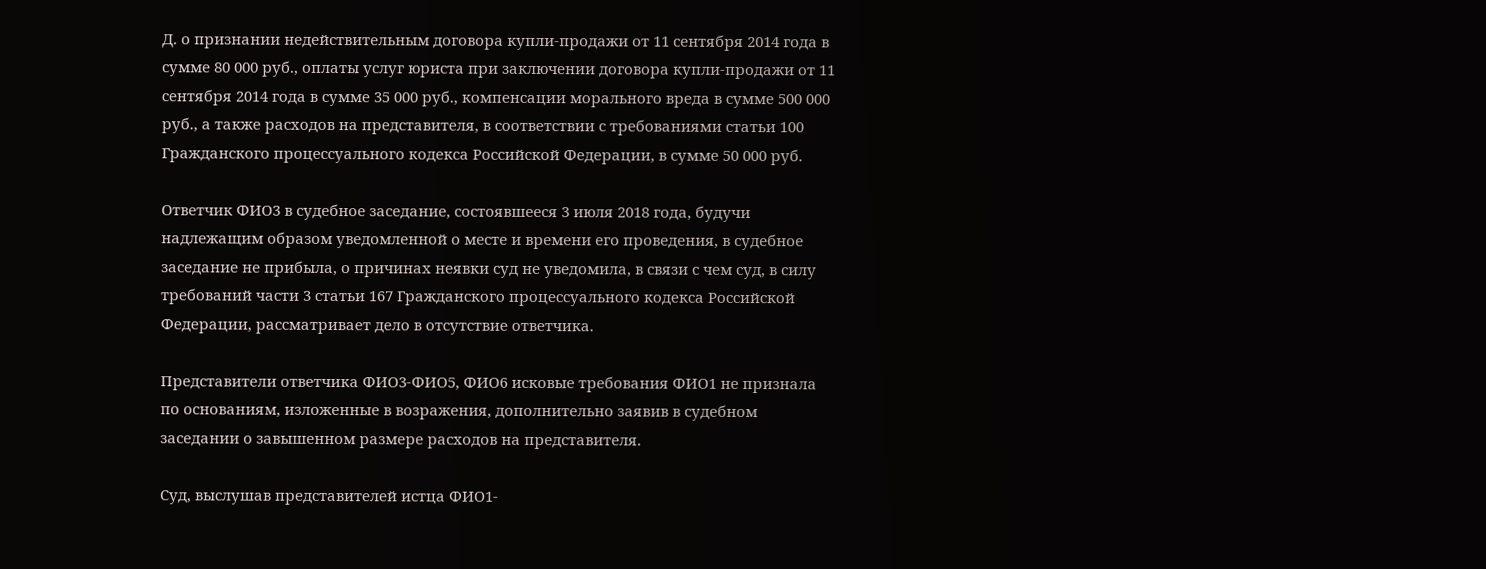Д. о признании недействительным договора купли-продажи от 11 сентября 2014 года в сумме 80 000 руб., оплаты услуг юриста при заключении договора купли-продажи от 11 сентября 2014 года в сумме 35 000 руб., компенсации морального вреда в сумме 500 000 руб., а также расходов на представителя, в соответствии с требованиями статьи 100 Гражданского процессуального кодекса Российской Федерации, в сумме 50 000 руб.

Ответчик ФИО3 в судебное заседание, состоявшееся 3 июля 2018 года, будучи надлежащим образом уведомленной о месте и времени его проведения, в судебное заседание не прибыла, о причинах неявки суд не уведомила, в связи с чем суд, в силу требований части 3 статьи 167 Гражданского процессуального кодекса Российской Федерации, рассматривает дело в отсутствие ответчика.

Представители ответчика ФИО3-ФИО5, ФИО6 исковые требования ФИО1 не признала по основаниям, изложенные в возражения, дополнительно заявив в судебном заседании о завышенном размере расходов на представителя.

Суд, выслушав представителей истца ФИО1-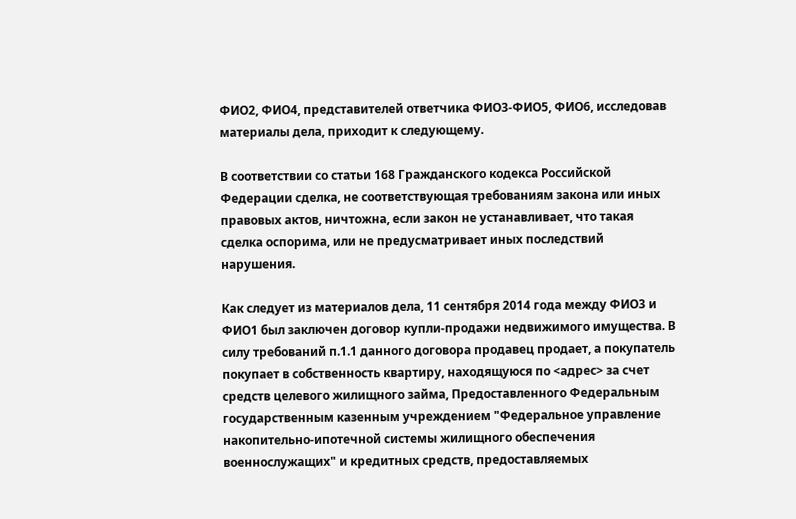ФИО2, ФИО4, представителей ответчика ФИО3-ФИО5, ФИО6, исследовав материалы дела, приходит к следующему.

В соответствии со статьи 168 Гражданского кодекса Российской Федерации сделка, не соответствующая требованиям закона или иных правовых актов, ничтожна, если закон не устанавливает, что такая сделка оспорима, или не предусматривает иных последствий нарушения.

Как следует из материалов дела, 11 сентября 2014 года между ФИО3 и ФИО1 был заключен договор купли-продажи недвижимого имущества. В силу требований п.1.1 данного договора продавец продает, а покупатель покупает в собственность квартиру, находящуюся по <адрес> за счет средств целевого жилищного займа, Предоставленного Федеральным государственным казенным учреждением "Федеральное управление накопительно-ипотечной системы жилищного обеспечения военнослужащих" и кредитных средств, предоставляемых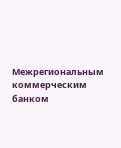Межрегиональным коммерческим банком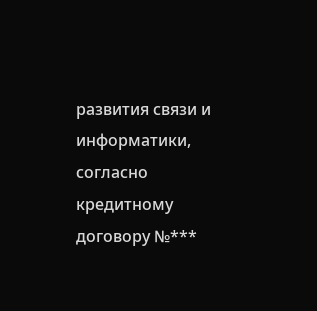развития связи и информатики, согласно кредитному договору №***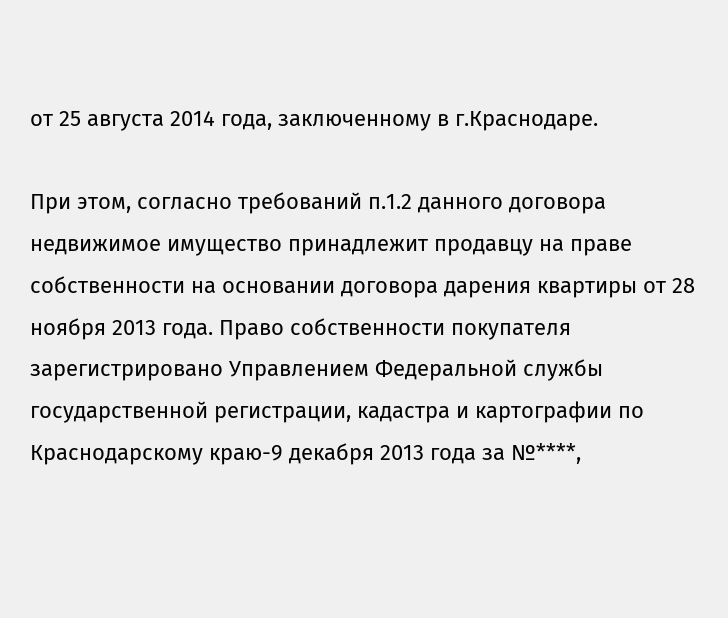от 25 августа 2014 года, заключенному в г.Краснодаре.

При этом, согласно требований п.1.2 данного договора недвижимое имущество принадлежит продавцу на праве собственности на основании договора дарения квартиры от 28 ноября 2013 года. Право собственности покупателя зарегистрировано Управлением Федеральной службы государственной регистрации, кадастра и картографии по Краснодарскому краю-9 декабря 2013 года за №****,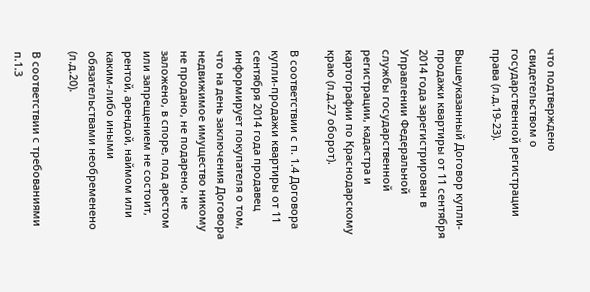что подтверждено свидетельством о государственной регистрации права (л.д.19-23).

Вышеуказанный Договор купли-продажи квартиры от 11 сентября 2014 года зарегистрирован в Управлении Федеральной службы государственной регистрации, кадастра и картографии по Краснодарскому краю (л.д.27 оборот).

В соответствии с п. 1.4 Договора купли-продажи квартиры от 11 сентября 2014 года продавец информирует покупателя о том, что на день заключения Договора недвижимое имущество никому не продано, не подарено, не заложено, в споре, под арестом или запрещением не состоит, рентой, арендой, наймом или каким-либо иными обязательствами необременено (л.д.20).

В соответствии с требованиями п.1.3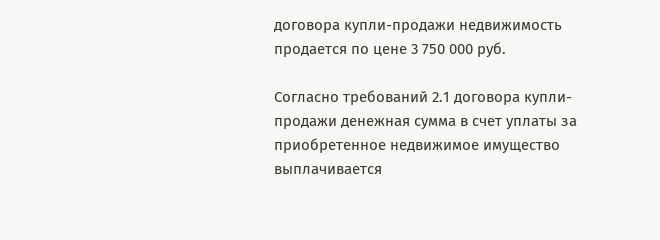договора купли-продажи недвижимость продается по цене 3 750 000 руб.

Согласно требований 2.1 договора купли-продажи денежная сумма в счет уплаты за приобретенное недвижимое имущество выплачивается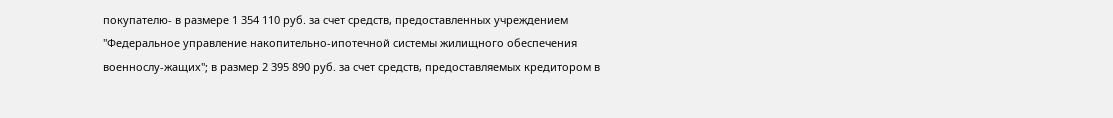покупателю- в размере 1 354 110 руб. за счет средств, предоставленных учреждением "Федеральное управление накопительно-ипотечной системы жилищного обеспечения военнослу-жащих"; в размер 2 395 890 руб. за счет средств, предоставляемых кредитором в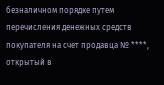безналичном порядке путем перечисления денежных средств покупателя на счет продавца № ****, открытый в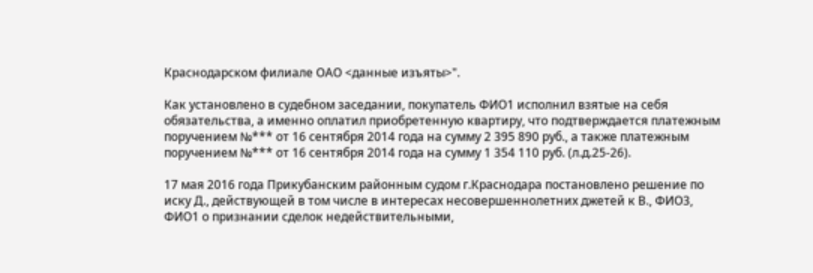Краснодарском филиале ОАО <данные изъяты>".

Как установлено в судебном заседании, покупатель ФИО1 исполнил взятые на себя обязательства, а именно оплатил приобретенную квартиру, что подтверждается платежным поручением №*** от 16 сентября 2014 года на сумму 2 395 890 руб., а также платежным поручением №*** от 16 сентября 2014 года на сумму 1 354 110 руб. (л.д.25-26).

17 мая 2016 года Прикубанским районным судом г.Краснодара постановлено решение по иску Д., действующей в том числе в интересах несовершеннолетних джетей к В., ФИО3, ФИО1 о признании сделок недействительными,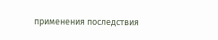применения последствия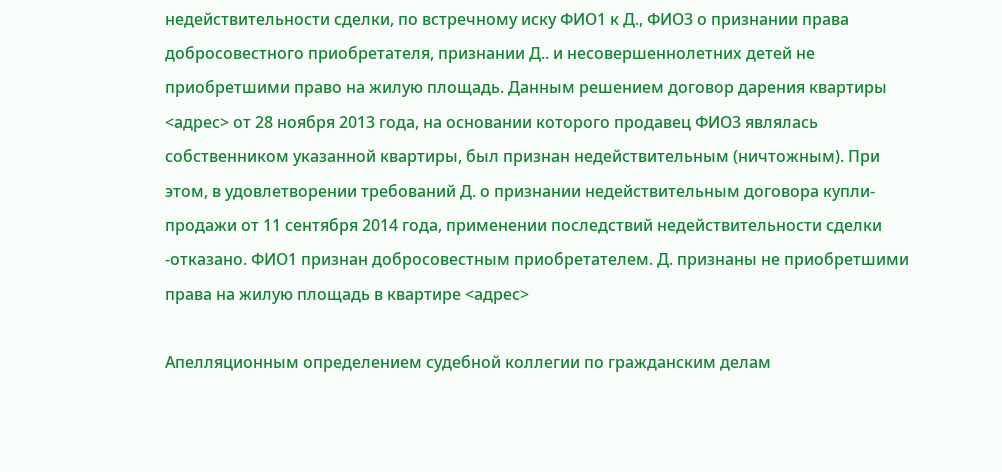недействительности сделки, по встречному иску ФИО1 к Д., ФИО3 о признании права добросовестного приобретателя, признании Д.. и несовершеннолетних детей не приобретшими право на жилую площадь. Данным решением договор дарения квартиры <адрес> от 28 ноября 2013 года, на основании которого продавец ФИО3 являлась собственником указанной квартиры, был признан недействительным (ничтожным). При этом, в удовлетворении требований Д. о признании недействительным договора купли-продажи от 11 сентября 2014 года, применении последствий недействительности сделки -отказано. ФИО1 признан добросовестным приобретателем. Д. признаны не приобретшими права на жилую площадь в квартире <адрес>

Апелляционным определением судебной коллегии по гражданским делам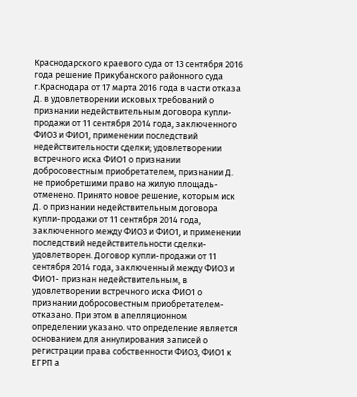Краснодарского краевого суда от 13 сентября 2016 года решение Прикубанского районного суда г.Краснодара от 17 марта 2016 года в части отказа Д. в удовлетворении исковых требований о признании недействительным договора купли-продажи от 11 сентября 2014 года, заключенного ФИО3 и ФИО1, применении последствий недействительности сделки; удовлетворении встречного иска ФИО1 о признании добросовестным приобретателем, признании Д. не приобретшими право на жилую площадь-отменено. Принято новое решение, которым иск Д. о признании недействительным договора купли-продажи от 11 сентября 2014 года, заключенного между ФИО3 и ФИО1, и применении последствий недействительности сделки-удовлетворен. Договор купли-продажи от 11 сентября 2014 года, заключенный между ФИО3 и ФИО1- признан недействительным, в удовлетворении встречного иска ФИО1 о признании добросовестным приобретателем-отказано. При этом в апелляционном определении указано. что определение является основанием для аннулирования записей о регистрации права собственности ФИО3, ФИО1 к ЕГРП а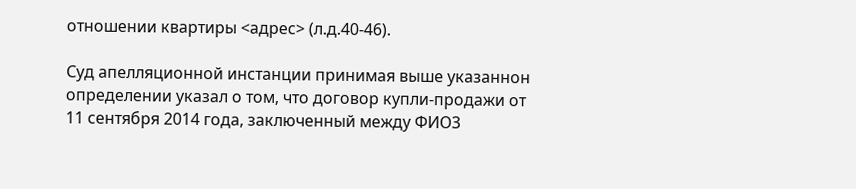отношении квартиры <адрес> (л.д.40-46).

Суд апелляционной инстанции принимая выше указаннон определении указал о том, что договор купли-продажи от 11 сентября 2014 года, заключенный между ФИО3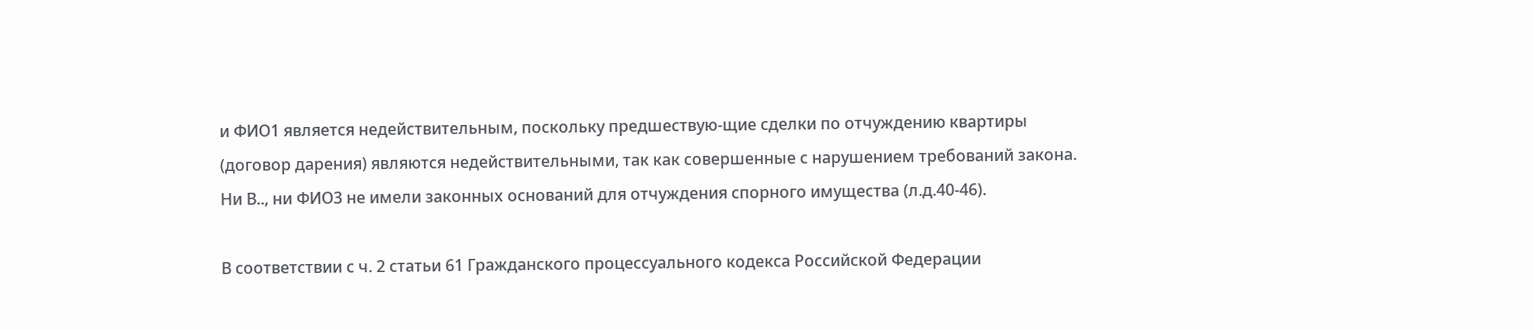и ФИО1 является недействительным, поскольку предшествую-щие сделки по отчуждению квартиры (договор дарения) являются недействительными, так как совершенные с нарушением требований закона. Ни В.., ни ФИО3 не имели законных оснований для отчуждения спорного имущества (л.д.40-46).

В соответствии с ч. 2 статьи 61 Гражданского процессуального кодекса Российской Федерации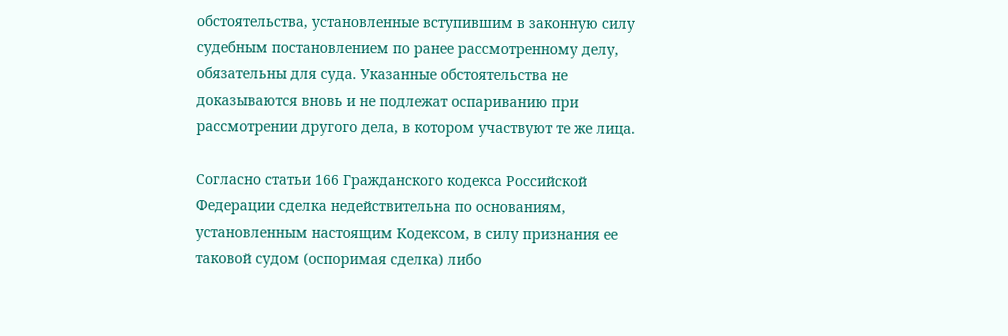обстоятельства, установленные вступившим в законную силу судебным постановлением по ранее рассмотренному делу, обязательны для суда. Указанные обстоятельства не доказываются вновь и не подлежат оспариванию при рассмотрении другого дела, в котором участвуют те же лица.

Согласно статьи 166 Гражданского кодекса Российской Федерации сделка недействительна по основаниям, установленным настоящим Кодексом, в силу признания ее таковой судом (оспоримая сделка) либо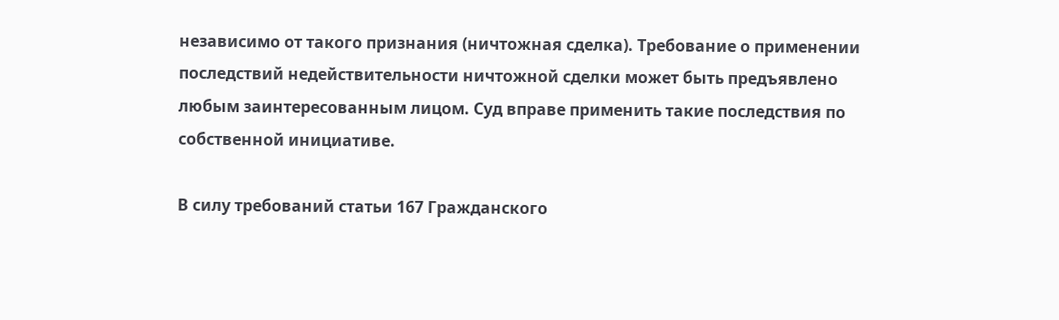независимо от такого признания (ничтожная сделка). Требование о применении последствий недействительности ничтожной сделки может быть предъявлено любым заинтересованным лицом. Суд вправе применить такие последствия по собственной инициативе.

В силу требований статьи 167 Гражданского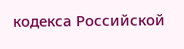кодекса Российской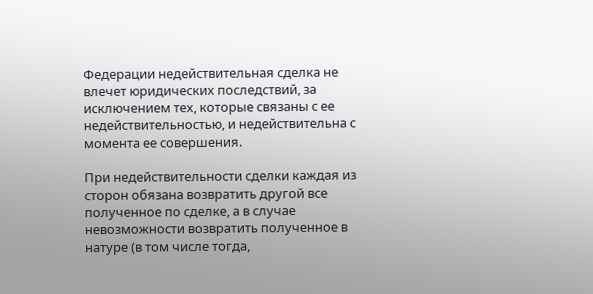Федерации недействительная сделка не влечет юридических последствий, за исключением тех, которые связаны с ее недействительностью, и недействительна с момента ее совершения.

При недействительности сделки каждая из сторон обязана возвратить другой все полученное по сделке, а в случае невозможности возвратить полученное в натуре (в том числе тогда,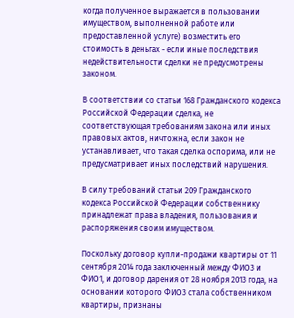когда полученное выражается в пользовании имуществом, выполненной работе или предоставленной услуге) возместить его стоимость в деньгах - если иные последствия недействительности сделки не предусмотрены законом.

В соответствии со статьи 168 Гражданского кодекса Российской Федерации сделка, не соответствующая требованиям закона или иных правовых актов, ничтожна, если закон не устанавливает, что такая сделка оспорима, или не предусматривает иных последствий нарушения.

В силу требований статьи 209 Гражданского кодекса Российской Федерации собственнику принадлежат права владения, пользования и распоряжения своим имуществом.

Поскольку договор купли-продажи квартиры от 11 сентября 2014 года заключенный между ФИО3 и ФИО1, и договор дарения от 28 ноября 2013 года, на основании которого ФИО3 стала собственником квартиры, признаны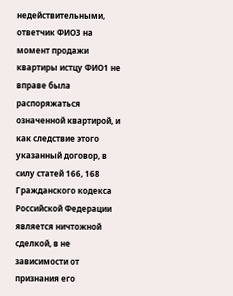недействительными, ответчик ФИО3 на момент продажи квартиры истцу ФИО1 не вправе была распоряжаться означенной квартирой, и как следствие этого указанный договор, в силу статей 166, 168 Гражданского кодекса Российской Федерации является ничтожной сделкой, в не зависимости от признания его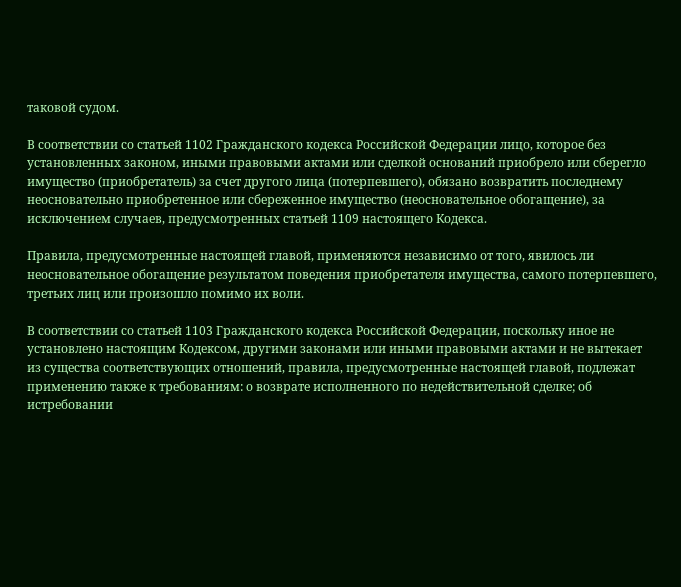таковой судом.

В соответствии со статьей 1102 Гражданского кодекса Российской Федерации лицо, которое без установленных законом, иными правовыми актами или сделкой оснований приобрело или сберегло имущество (приобретатель) за счет другого лица (потерпевшего), обязано возвратить последнему неосновательно приобретенное или сбереженное имущество (неосновательное обогащение), за исключением случаев, предусмотренных статьей 1109 настоящего Кодекса.

Правила, предусмотренные настоящей главой, применяются независимо от того, явилось ли неосновательное обогащение результатом поведения приобретателя имущества, самого потерпевшего, третьих лиц или произошло помимо их воли.

В соответствии со статьей 1103 Гражданского кодекса Российской Федерации, поскольку иное не установлено настоящим Кодексом, другими законами или иными правовыми актами и не вытекает из существа соответствующих отношений, правила, предусмотренные настоящей главой, подлежат применению также к требованиям: о возврате исполненного по недействительной сделке; об истребовании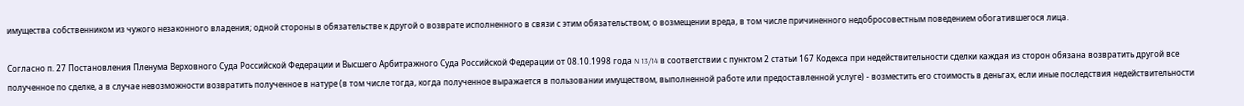имущества собственником из чужого незаконного владения; одной стороны в обязательстве к другой о возврате исполненного в связи с этим обязательством; о возмещении вреда, в том числе причиненного недобросовестным поведением обогатившегося лица.

Согласно п. 27 Постановления Пленума Верховного Суда Российской Федерации и Высшего Арбитражного Суда Российской Федерации от 08.10.1998 года N 13/14 в соответствии с пунктом 2 статьи 167 Кодекса при недействительности сделки каждая из сторон обязана возвратить другой все полученное по сделке, а в случае невозможности возвратить полученное в натуре (в том числе тогда, когда полученное выражается в пользовании имуществом, выполненной работе или предоставленной услуге) - возместить его стоимость в деньгах, если иные последствия недействительности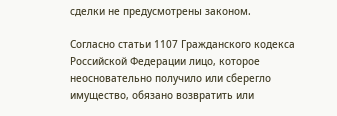сделки не предусмотрены законом.

Согласно статьи 1107 Гражданского кодекса Российской Федерации лицо, которое неосновательно получило или сберегло имущество, обязано возвратить или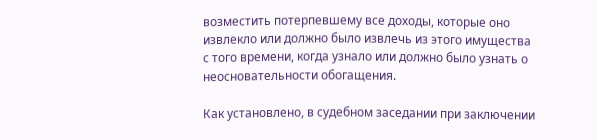возместить потерпевшему все доходы, которые оно извлекло или должно было извлечь из этого имущества с того времени, когда узнало или должно было узнать о неосновательности обогащения.

Как установлено, в судебном заседании при заключении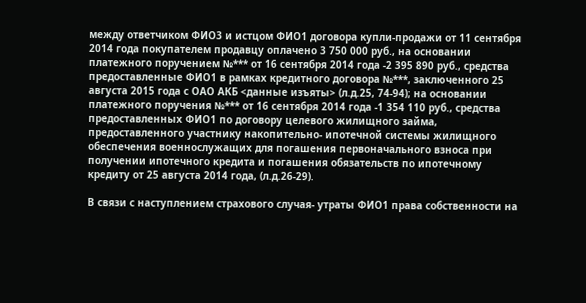между ответчиком ФИО3 и истцом ФИО1 договора купли-продажи от 11 сентября 2014 года покупателем продавцу оплачено 3 750 000 руб., на основании платежного поручением №*** от 16 сентября 2014 года -2 395 890 руб., средства предоставленные ФИО1 в рамках кредитного договора №***, заключенного 25 августа 2015 года с ОАО АКБ <данные изъяты> (л.д.25, 74-94); на основании платежного поручения №*** от 16 сентября 2014 года -1 354 110 руб., средства предоставленных ФИО1 по договору целевого жилищного займа, предоставленного участнику накопительно- ипотечной системы жилищного обеспечения военнослужащих для погашения первоначального взноса при получении ипотечного кредита и погашения обязательств по ипотечному кредиту от 25 августа 2014 года, (л.д.26-29).

В связи с наступлением страхового случая- утраты ФИО1 права собственности на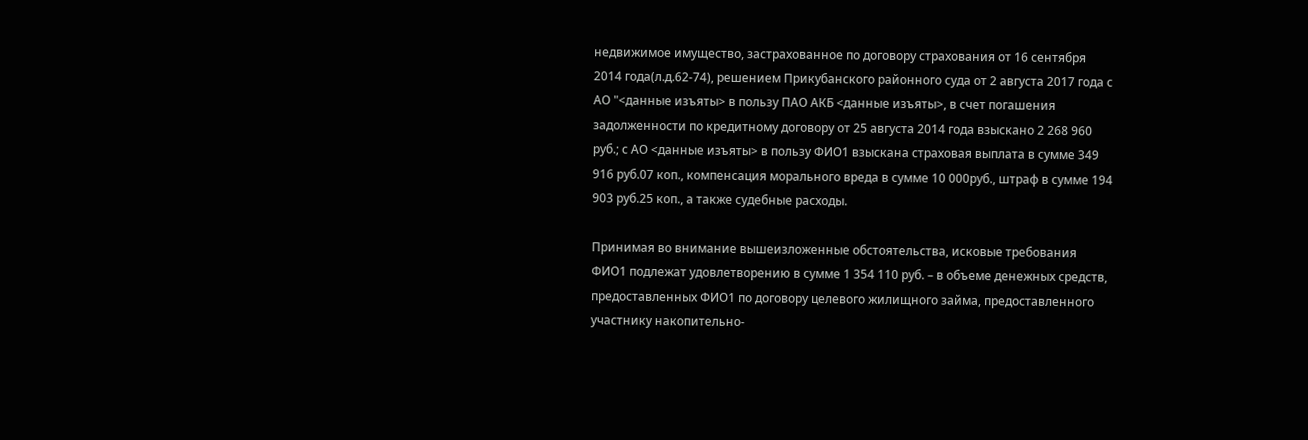недвижимое имущество, застрахованное по договору страхования от 16 сентября 2014 года(л.д.62-74), решением Прикубанского районного суда от 2 августа 2017 года с АО "<данные изъяты> в пользу ПАО АКБ <данные изъяты>, в счет погашения задолженности по кредитному договору от 25 августа 2014 года взыскано 2 268 960 руб.; с АО <данные изъяты> в пользу ФИО1 взыскана страховая выплата в сумме 349 916 руб.07 коп., компенсация морального вреда в сумме 10 000руб., штраф в сумме 194 903 руб.25 коп., а также судебные расходы.

Принимая во внимание вышеизложенные обстоятельства, исковые требования ФИО1 подлежат удовлетворению в сумме 1 354 110 руб. – в объеме денежных средств, предоставленных ФИО1 по договору целевого жилищного займа, предоставленного участнику накопительно-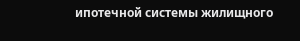ипотечной системы жилищного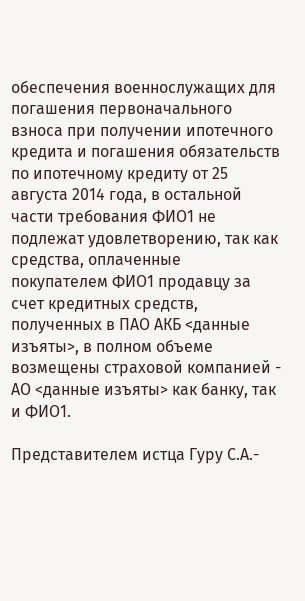обеспечения военнослужащих для погашения первоначального взноса при получении ипотечного кредита и погашения обязательств по ипотечному кредиту от 25 августа 2014 года, в остальной части требования ФИО1 не подлежат удовлетворению, так как средства, оплаченные покупателем ФИО1 продавцу за счет кредитных средств, полученных в ПАО АКБ <данные изъяты>, в полном объеме возмещены страховой компанией - АО <данные изъяты> как банку, так и ФИО1.

Представителем истца Гуру С.А.-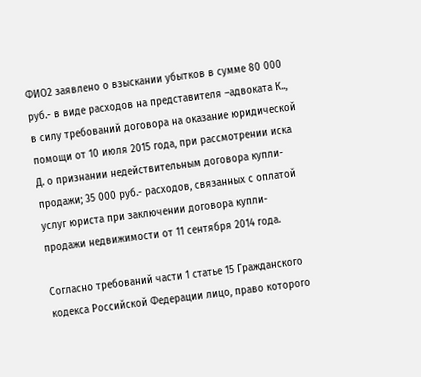ФИО2 заявлено о взыскании убытков в сумме 80 000 руб.- в виде расходов на представителя –адвоката К.., в силу требований договора на оказание юридической помощи от 10 июля 2015 года, при рассмотрении иска Д. о признании недействительным договора купли-продажи; 35 000 руб.- расходов, связанных с оплатой услуг юриста при заключении договора купли-продажи недвижимости от 11 сентября 2014 года.

Согласно требований части 1 статье 15 Гражданского кодекса Российской Федерации лицо, право которого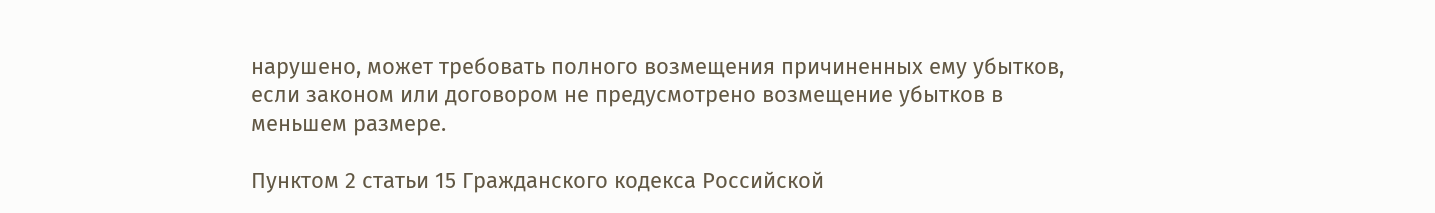нарушено, может требовать полного возмещения причиненных ему убытков, если законом или договором не предусмотрено возмещение убытков в меньшем размере.

Пунктом 2 статьи 15 Гражданского кодекса Российской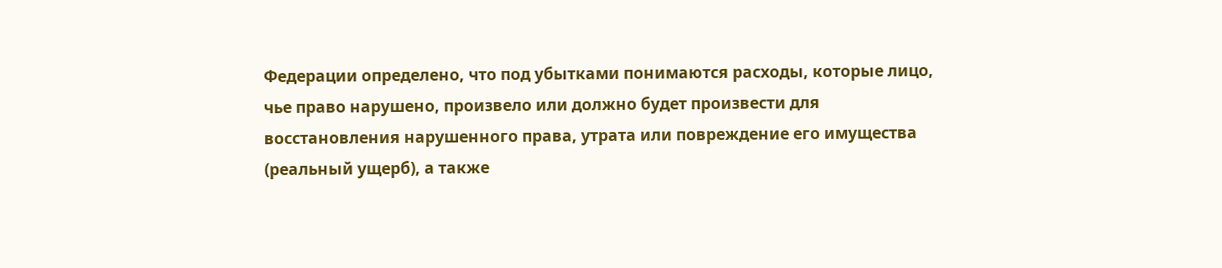Федерации определено, что под убытками понимаются расходы, которые лицо, чье право нарушено, произвело или должно будет произвести для восстановления нарушенного права, утрата или повреждение его имущества (реальный ущерб), а также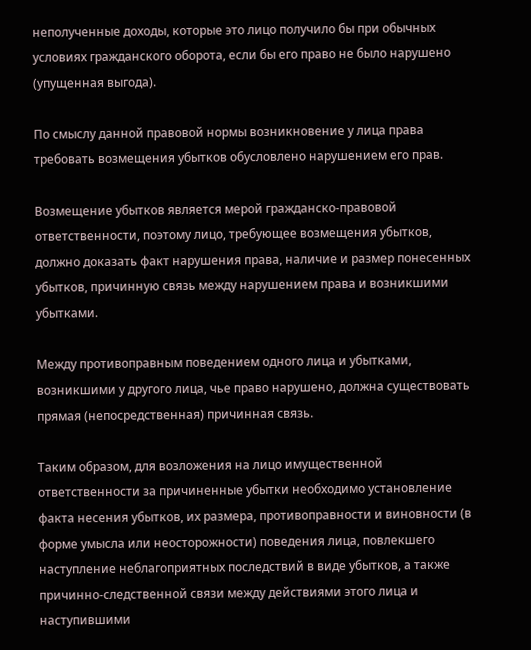неполученные доходы, которые это лицо получило бы при обычных условиях гражданского оборота, если бы его право не было нарушено (упущенная выгода).

По смыслу данной правовой нормы возникновение у лица права требовать возмещения убытков обусловлено нарушением его прав.

Возмещение убытков является мерой гражданско-правовой ответственности, поэтому лицо, требующее возмещения убытков, должно доказать факт нарушения права, наличие и размер понесенных убытков, причинную связь между нарушением права и возникшими убытками.

Между противоправным поведением одного лица и убытками, возникшими у другого лица, чье право нарушено, должна существовать прямая (непосредственная) причинная связь.

Таким образом, для возложения на лицо имущественной ответственности за причиненные убытки необходимо установление факта несения убытков, их размера, противоправности и виновности (в форме умысла или неосторожности) поведения лица, повлекшего наступление неблагоприятных последствий в виде убытков, а также причинно-следственной связи между действиями этого лица и наступившими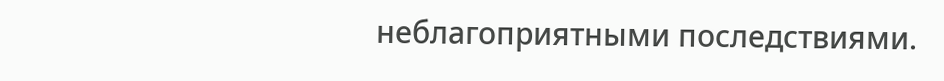неблагоприятными последствиями.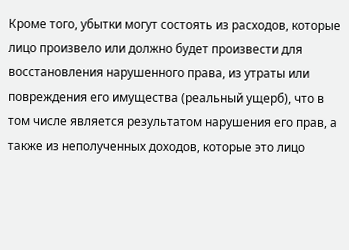Кроме того, убытки могут состоять из расходов, которые лицо произвело или должно будет произвести для восстановления нарушенного права, из утраты или повреждения его имущества (реальный ущерб), что в том числе является результатом нарушения его прав, а также из неполученных доходов, которые это лицо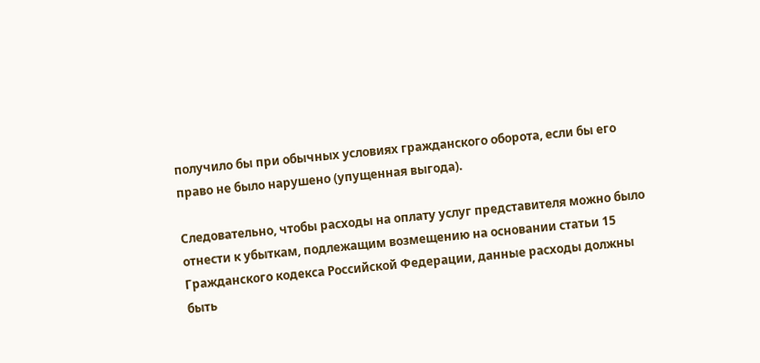получило бы при обычных условиях гражданского оборота, если бы его право не было нарушено (упущенная выгода).

Следовательно, чтобы расходы на оплату услуг представителя можно было отнести к убыткам, подлежащим возмещению на основании статьи 15 Гражданского кодекса Российской Федерации, данные расходы должны быть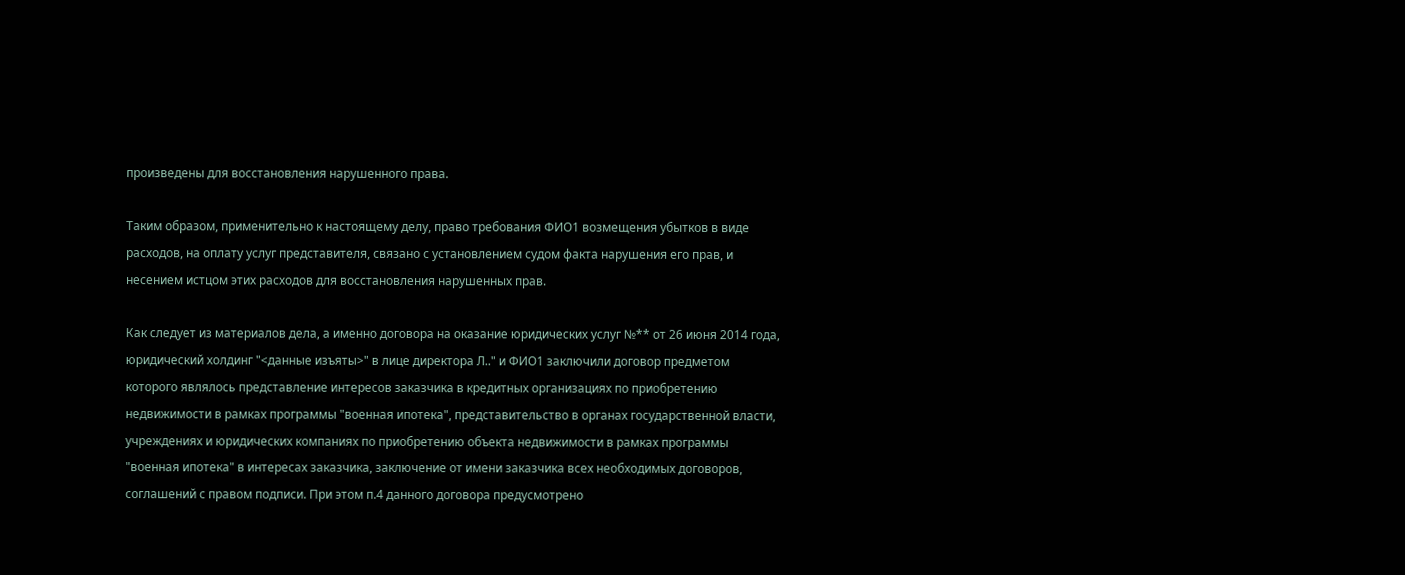произведены для восстановления нарушенного права.

Таким образом, применительно к настоящему делу, право требования ФИО1 возмещения убытков в виде расходов, на оплату услуг представителя, связано с установлением судом факта нарушения его прав, и несением истцом этих расходов для восстановления нарушенных прав.

Как следует из материалов дела, а именно договора на оказание юридических услуг №** от 26 июня 2014 года, юридический холдинг "<данные изъяты>" в лице директора Л.." и ФИО1 заключили договор предметом которого являлось представление интересов заказчика в кредитных организациях по приобретению недвижимости в рамках программы "военная ипотека", представительство в органах государственной власти, учреждениях и юридических компаниях по приобретению объекта недвижимости в рамках программы "военная ипотека" в интересах заказчика, заключение от имени заказчика всех необходимых договоров, соглашений с правом подписи. При этом п.4 данного договора предусмотрено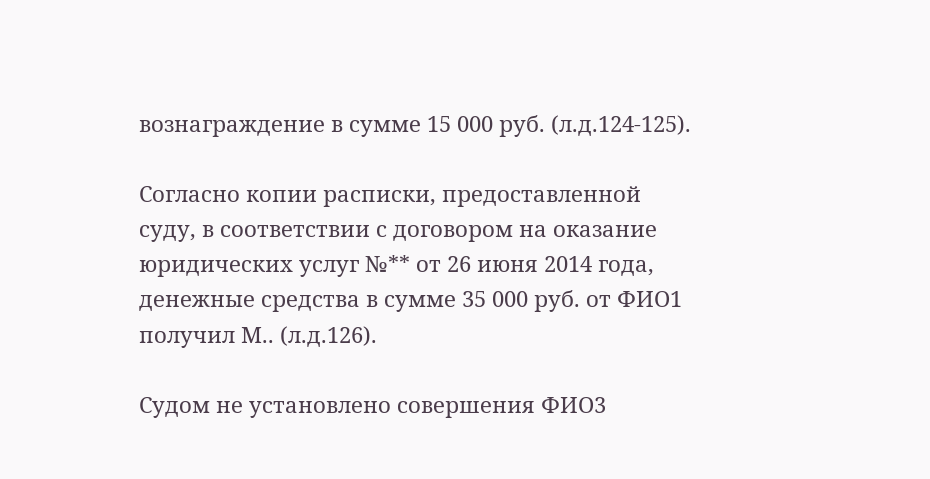вознаграждение в сумме 15 000 руб. (л.д.124-125).

Согласно копии расписки, предоставленной суду, в соответствии с договором на оказание юридических услуг №** от 26 июня 2014 года, денежные средства в сумме 35 000 руб. от ФИО1 получил М.. (л.д.126).

Судом не установлено совершения ФИО3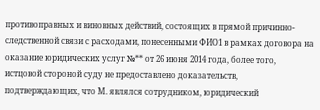противоправных и виновных действий, состоящих в прямой причинно-следственной связи с расходами, понесенными ФИО1 в рамках договора на оказание юридических услуг №** от 26 июня 2014 года, более того, истцовой стороной суду не предоставлено доказательств, подтверждающих, что М. являлся сотрудником, юридический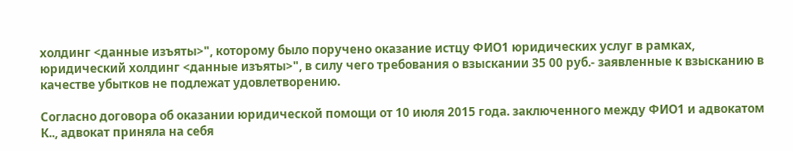холдинг <данные изъяты>", которому было поручено оказание истцу ФИО1 юридических услуг в рамках, юридический холдинг <данные изъяты>", в силу чего требования о взыскании 35 00 руб.- заявленные к взысканию в качестве убытков не подлежат удовлетворению.

Согласно договора об оказании юридической помощи от 10 июля 2015 года. заключенного между ФИО1 и адвокатом К.., адвокат приняла на себя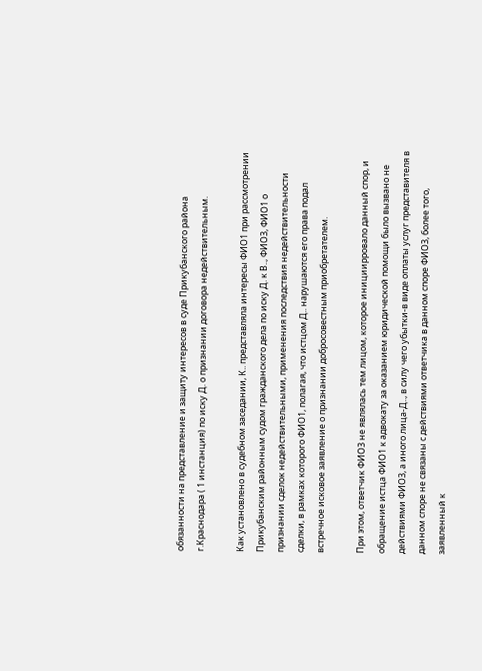обязанности на представление и защиту интересов в суде Прикубанского района г.Краснодара ( 1 инстанция) по иску Д. о признании договора недействительным.

Как установлено в судебном заседании, К.. представляла интересы ФИО1 при рассмотрении Прикубанским районным судом гражданского дела по иску Д. к В.., ФИО3, ФИО1 о признании сделок недействительными, применения последствия недействительности сделки, в рамках которого ФИО1, полагая, что истцом Д.. нарушаются его права подал встречное исковое заявление о признании добросовестным приобретателем.

При этом, ответчик ФИО3 не являлась тем лицом, которое инициирровало данный спор, и обращение истца ФИО1 к адвокату за оказанием юридической помощи было вызвано не действиями ФИО3, а иного лица-Д.., в силу чего убытки-в виде оплаты услуг представителя в данном споре не связаны с действиями ответчика в данном споре ФИО3, более того, заявленный к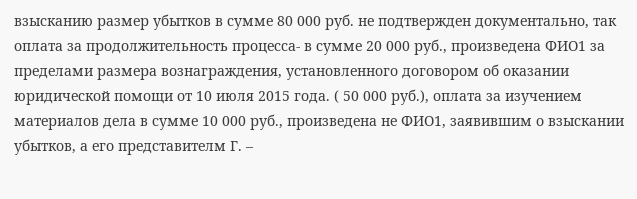взысканию размер убытков в сумме 80 000 руб. не подтвержден документально, так оплата за продолжительность процесса- в сумме 20 000 руб., произведена ФИО1 за пределами размера вознаграждения, установленного договором об оказании юридической помощи от 10 июля 2015 года. ( 50 000 руб.), оплата за изучением материалов дела в сумме 10 000 руб., произведена не ФИО1, заявившим о взыскании убытков, а его представителм Г. –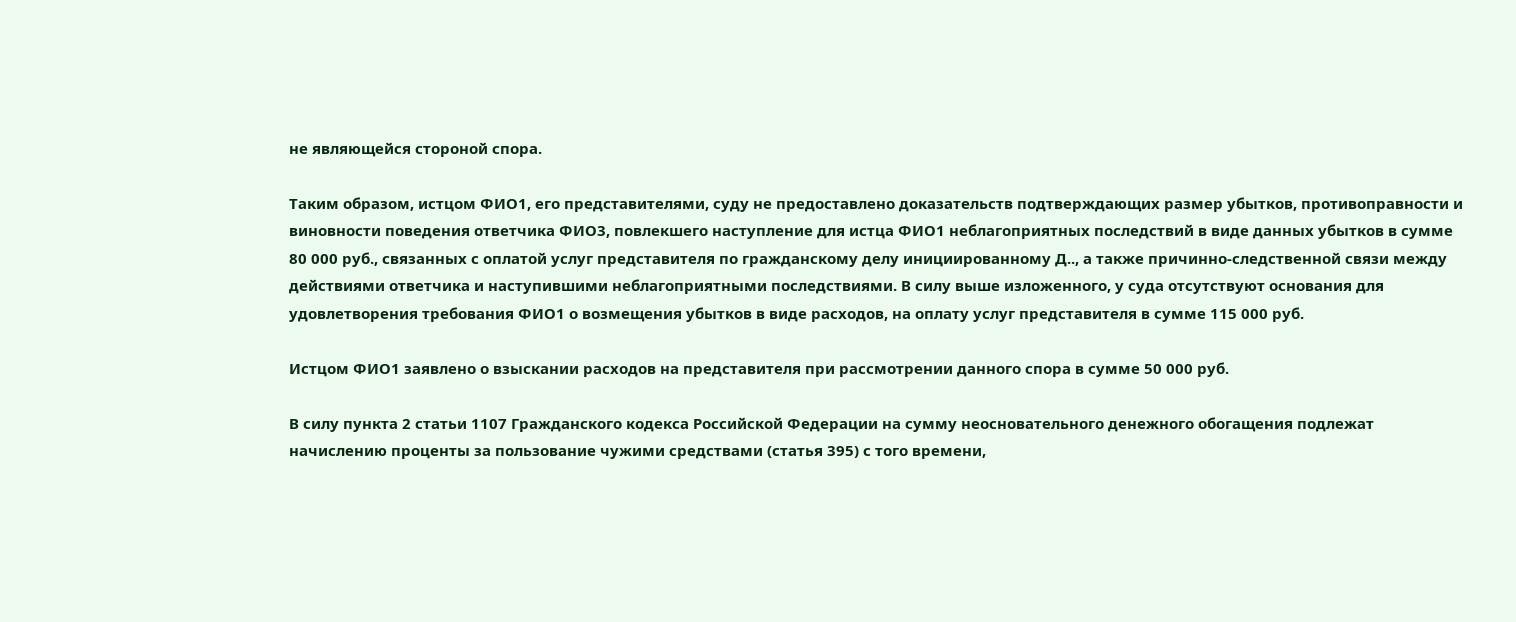не являющейся стороной спора.

Таким образом, истцом ФИО1, его представителями, суду не предоставлено доказательств подтверждающих размер убытков, противоправности и виновности поведения ответчика ФИО3, повлекшего наступление для истца ФИО1 неблагоприятных последствий в виде данных убытков в сумме 80 000 руб., связанных с оплатой услуг представителя по гражданскому делу инициированному Д.., а также причинно-следственной связи между действиями ответчика и наступившими неблагоприятными последствиями. В силу выше изложенного, у суда отсутствуют основания для удовлетворения требования ФИО1 о возмещения убытков в виде расходов, на оплату услуг представителя в сумме 115 000 руб.

Истцом ФИО1 заявлено о взыскании расходов на представителя при рассмотрении данного спора в сумме 50 000 руб.

В силу пункта 2 статьи 1107 Гражданского кодекса Российской Федерации на сумму неосновательного денежного обогащения подлежат начислению проценты за пользование чужими средствами (статья 395) с того времени,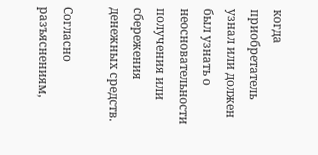когда приобретатель узнал или должен был узнать о неосновательности получения или сбережения денежных средств.

Согласно разъяснениям,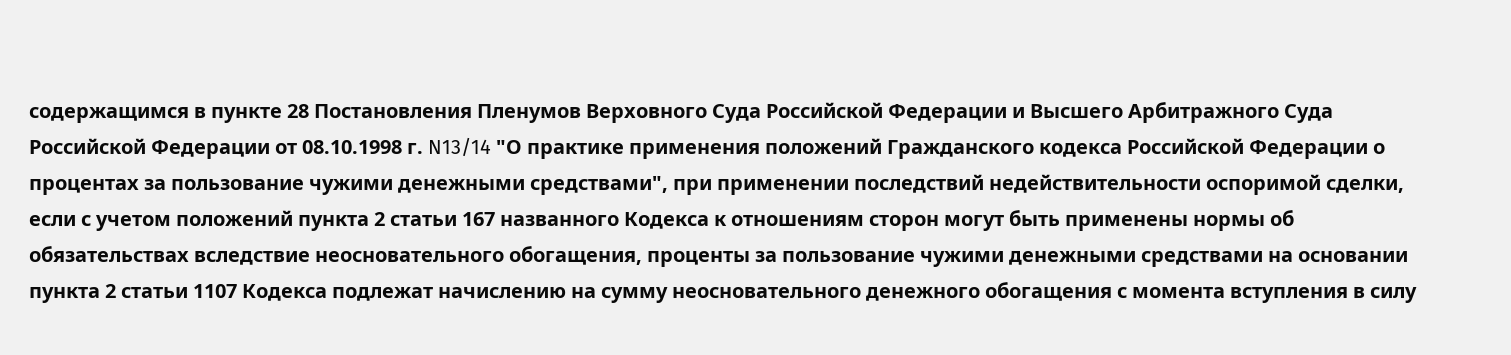содержащимся в пункте 28 Постановления Пленумов Верховного Суда Российской Федерации и Высшего Арбитражного Суда Российской Федерации от 08.10.1998 г. N13/14 "О практике применения положений Гражданского кодекса Российской Федерации о процентах за пользование чужими денежными средствами", при применении последствий недействительности оспоримой сделки, если с учетом положений пункта 2 статьи 167 названного Кодекса к отношениям сторон могут быть применены нормы об обязательствах вследствие неосновательного обогащения, проценты за пользование чужими денежными средствами на основании пункта 2 статьи 1107 Кодекса подлежат начислению на сумму неосновательного денежного обогащения с момента вступления в силу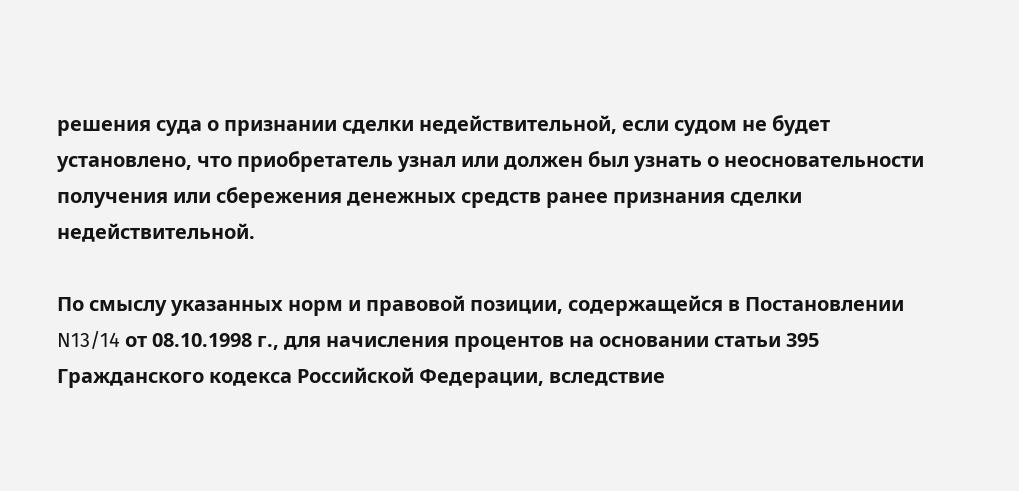решения суда о признании сделки недействительной, если судом не будет установлено, что приобретатель узнал или должен был узнать о неосновательности получения или сбережения денежных средств ранее признания сделки недействительной.

По смыслу указанных норм и правовой позиции, содержащейся в Постановлении N13/14 от 08.10.1998 г., для начисления процентов на основании статьи 395 Гражданского кодекса Российской Федерации, вследствие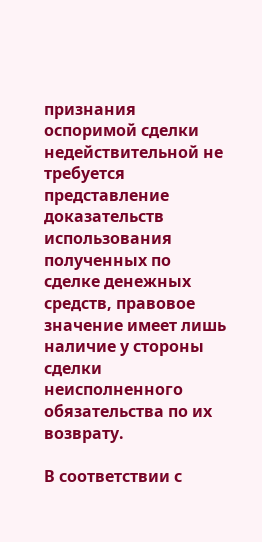признания оспоримой сделки недействительной не требуется представление доказательств использования полученных по сделке денежных средств, правовое значение имеет лишь наличие у стороны сделки неисполненного обязательства по их возврату.

В соответствии с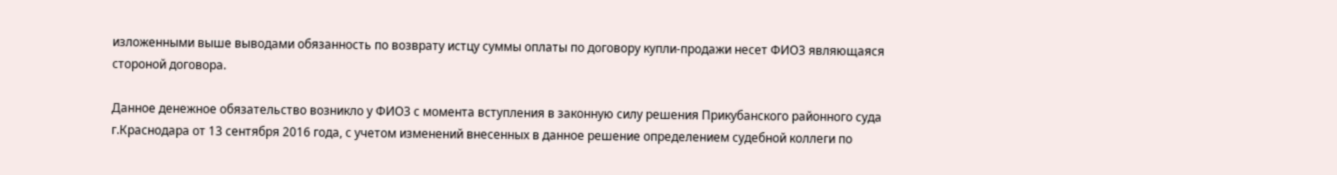изложенными выше выводами обязанность по возврату истцу суммы оплаты по договору купли-продажи несет ФИО3 являющаяся стороной договора.

Данное денежное обязательство возникло у ФИО3 с момента вступления в законную силу решения Прикубанского районного суда г.Краснодара от 13 сентября 2016 года, с учетом изменений внесенных в данное решение определением судебной коллеги по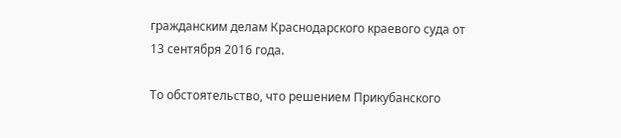гражданским делам Краснодарского краевого суда от 13 сентября 2016 года.

То обстоятельство, что решением Прикубанского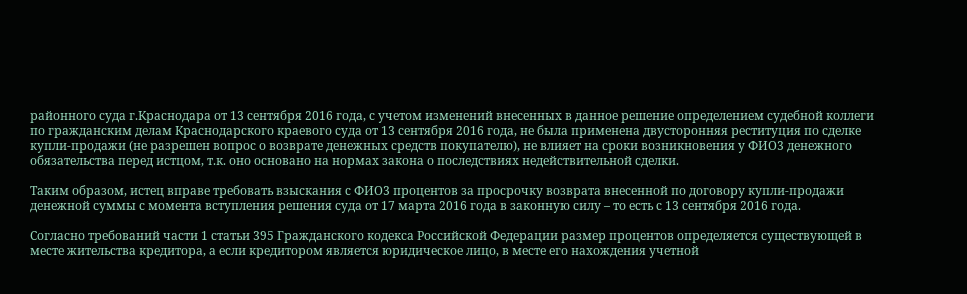районного суда г.Краснодара от 13 сентября 2016 года, с учетом изменений внесенных в данное решение определением судебной коллеги по гражданским делам Краснодарского краевого суда от 13 сентября 2016 года, не была применена двусторонняя реституция по сделке купли-продажи (не разрешен вопрос о возврате денежных средств покупателю), не влияет на сроки возникновения у ФИО3 денежного обязательства перед истцом, т.к. оно основано на нормах закона о последствиях недействительной сделки.

Таким образом, истец вправе требовать взыскания с ФИО3 процентов за просрочку возврата внесенной по договору купли-продажи денежной суммы с момента вступления решения суда от 17 марта 2016 года в законную силу – то есть с 13 сентября 2016 года.

Согласно требований части 1 статьи 395 Гражданского кодекса Российской Федерации размер процентов определяется существующей в месте жительства кредитора, а если кредитором является юридическое лицо, в месте его нахождения учетной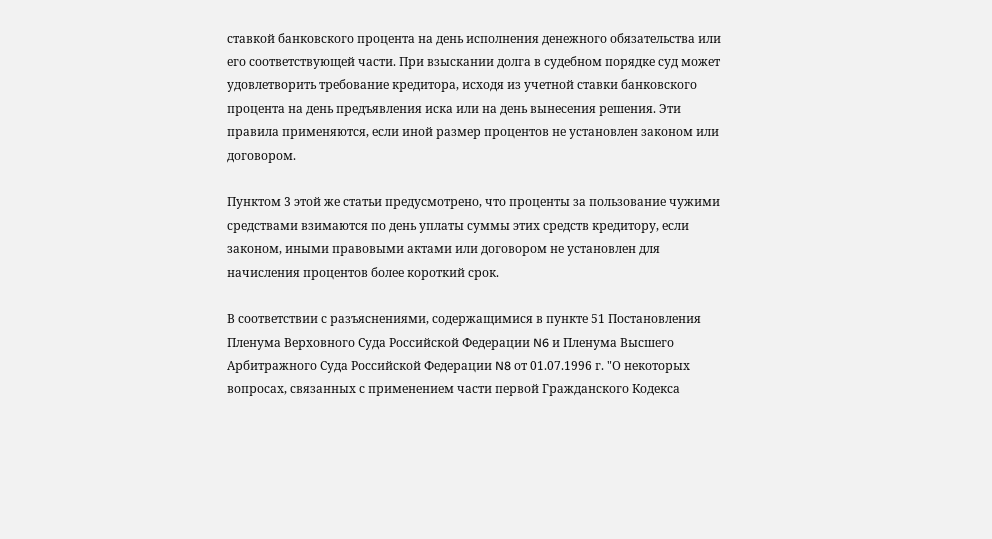ставкой банковского процента на день исполнения денежного обязательства или его соответствующей части. При взыскании долга в судебном порядке суд может удовлетворить требование кредитора, исходя из учетной ставки банковского процента на день предъявления иска или на день вынесения решения. Эти правила применяются, если иной размер процентов не установлен законом или договором.

Пунктом 3 этой же статьи предусмотрено, что проценты за пользование чужими средствами взимаются по день уплаты суммы этих средств кредитору, если законом, иными правовыми актами или договором не установлен для начисления процентов более короткий срок.

В соответствии с разъяснениями, содержащимися в пункте 51 Постановления Пленума Верховного Суда Российской Федерации N6 и Пленума Высшего Арбитражного Суда Российской Федерации N8 от 01.07.1996 г. "О некоторых вопросах, связанных с применением части первой Гражданского Кодекса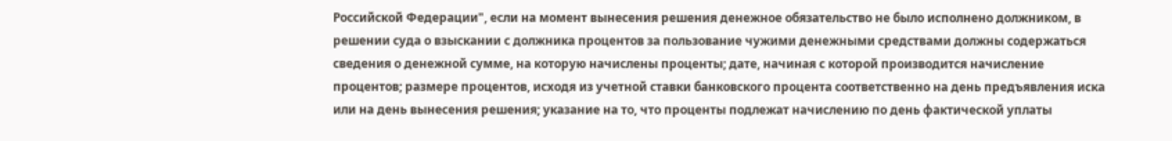Российской Федерации", если на момент вынесения решения денежное обязательство не было исполнено должником, в решении суда о взыскании с должника процентов за пользование чужими денежными средствами должны содержаться сведения о денежной сумме, на которую начислены проценты; дате, начиная с которой производится начисление процентов; размере процентов, исходя из учетной ставки банковского процента соответственно на день предъявления иска или на день вынесения решения; указание на то, что проценты подлежат начислению по день фактической уплаты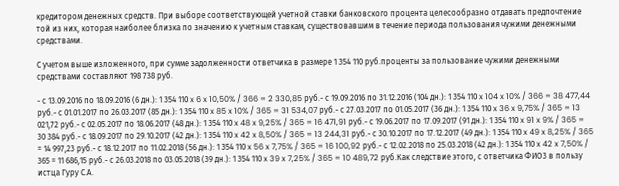кредитором денежных средств. При выборе соответствующей учетной ставки банковского процента целесообразно отдавать предпочтение той из них, которая наиболее близка по значению к учетным ставкам, существовавшим в течение периода пользования чужими денежными средствами.

С учетом выше изложенного, при сумме задолженности ответчика в размере 1 354 110 руб.проценты за пользование чужими денежными средствами составляют 198 738 руб.

- с 13.09.2016 по 18.09.2016 (6 дн.): 1 354 110 x 6 x 10,50% / 366 = 2 330,85 руб.- с 19.09.2016 по 31.12.2016 (104 дн.): 1 354 110 x 104 x 10% / 366 = 38 477,44 руб.- с 01.01.2017 по 26.03.2017 (85 дн.): 1 354 110 x 85 x 10% / 365 = 31 534,07 руб.- с 27.03.2017 по 01.05.2017 (36 дн.): 1 354 110 x 36 x 9,75% / 365 = 13 021,72 руб.- с 02.05.2017 по 18.06.2017 (48 дн.): 1 354 110 x 48 x 9,25% / 365 = 16 471,91 руб.- с 19.06.2017 по 17.09.2017 (91 дн.): 1 354 110 x 91 x 9% / 365 = 30 384 руб.- с 18.09.2017 по 29.10.2017 (42 дн.): 1 354 110 x 42 x 8,50% / 365 = 13 244,31 руб.- с 30.10.2017 по 17.12.2017 (49 дн.): 1 354 110 x 49 x 8,25% / 365 = 14 997,23 руб.- с 18.12.2017 по 11.02.2018 (56 дн.): 1 354 110 x 56 x 7,75% / 365 = 16 100,92 руб.- с 12.02.2018 по 25.03.2018 (42 дн.): 1 354 110 x 42 x 7,50% / 365 = 11 686,15 руб.- с 26.03.2018 по 03.05.2018 (39 дн.): 1 354 110 x 39 x 7,25% / 365 = 10 489,72 руб.Как следствие этого, с ответчика ФИО3 в пользу истца Гуру С.А.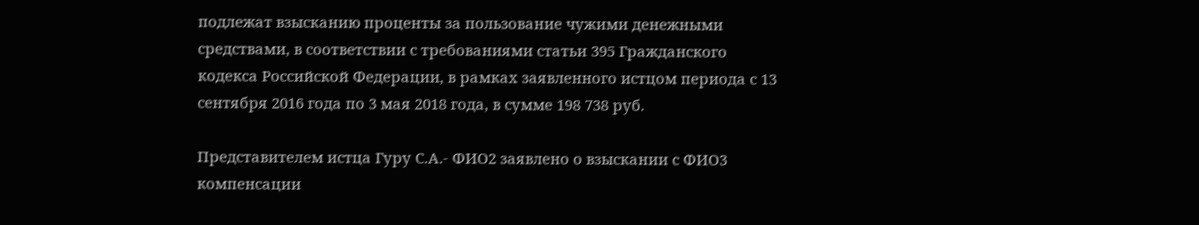подлежат взысканию проценты за пользование чужими денежными средствами, в соответствии с требованиями статьи 395 Гражданского кодекса Российской Федерации, в рамках заявленного истцом периода с 13 сентября 2016 года по 3 мая 2018 года, в сумме 198 738 руб.

Представителем истца Гуру С.А.- ФИО2 заявлено о взыскании с ФИО3 компенсации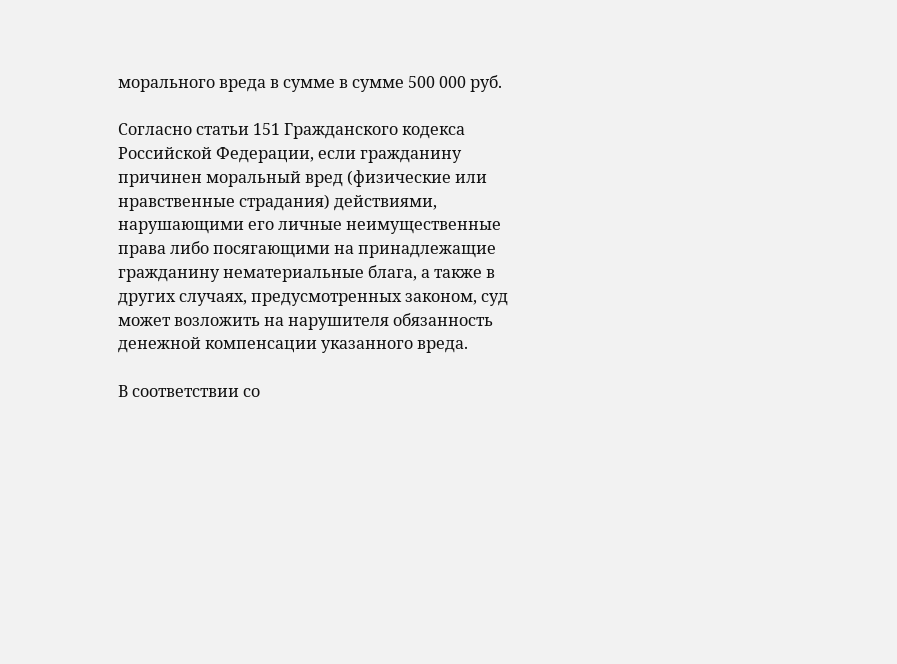морального вреда в сумме в сумме 500 000 руб.

Согласно статьи 151 Гражданского кодекса Российской Федерации, если гражданину причинен моральный вред (физические или нравственные страдания) действиями, нарушающими его личные неимущественные права либо посягающими на принадлежащие гражданину нематериальные блага, а также в других случаях, предусмотренных законом, суд может возложить на нарушителя обязанность денежной компенсации указанного вреда.

В соответствии со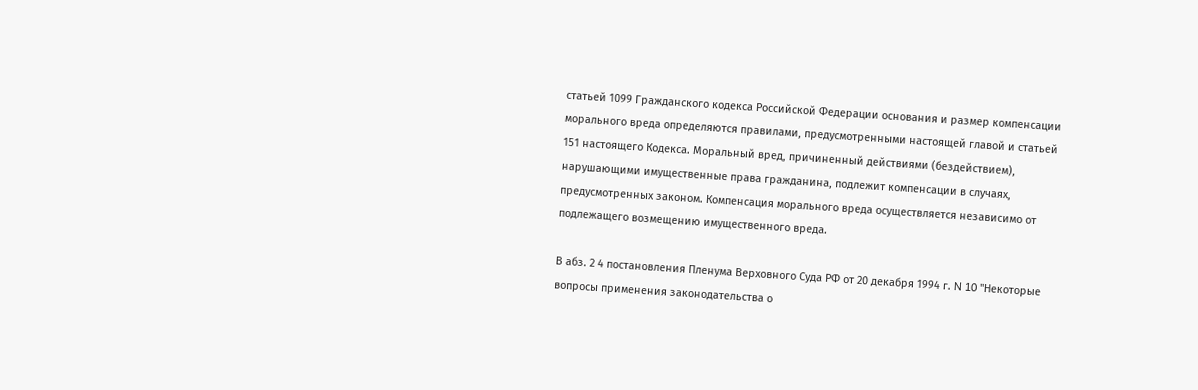статьей 1099 Гражданского кодекса Российской Федерации основания и размер компенсации морального вреда определяются правилами, предусмотренными настоящей главой и статьей 151 настоящего Кодекса. Моральный вред, причиненный действиями (бездействием), нарушающими имущественные права гражданина, подлежит компенсации в случаях, предусмотренных законом. Компенсация морального вреда осуществляется независимо от подлежащего возмещению имущественного вреда.

В абз. 2 4 постановления Пленума Верховного Суда РФ от 20 декабря 1994 г. N 10 "Некоторые вопросы применения законодательства о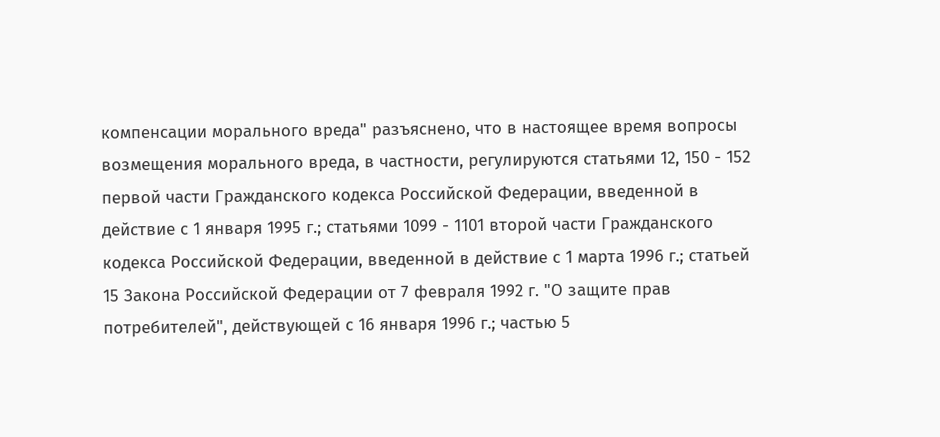компенсации морального вреда" разъяснено, что в настоящее время вопросы возмещения морального вреда, в частности, регулируются статьями 12, 150 - 152 первой части Гражданского кодекса Российской Федерации, введенной в действие с 1 января 1995 г.; статьями 1099 - 1101 второй части Гражданского кодекса Российской Федерации, введенной в действие с 1 марта 1996 г.; статьей 15 Закона Российской Федерации от 7 февраля 1992 г. "О защите прав потребителей", действующей с 16 января 1996 г.; частью 5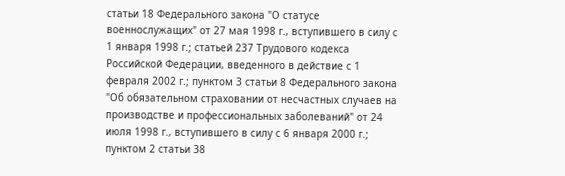статьи 18 Федерального закона "О статусе военнослужащих" от 27 мая 1998 г., вступившего в силу с 1 января 1998 г.; статьей 237 Трудового кодекса Российской Федерации, введенного в действие с 1 февраля 2002 г.; пунктом 3 статьи 8 Федерального закона "Об обязательном страховании от несчастных случаев на производстве и профессиональных заболеваний" от 24 июля 1998 г., вступившего в силу с 6 января 2000 г.; пунктом 2 статьи 38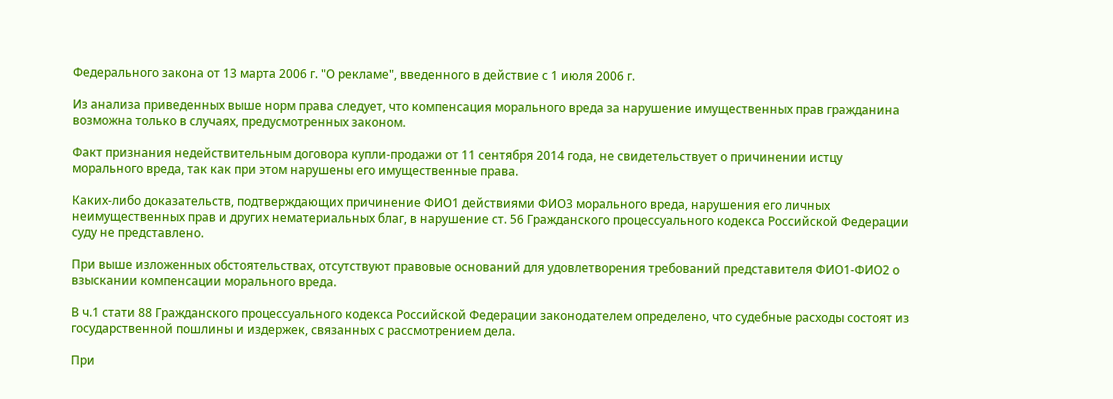Федерального закона от 13 марта 2006 г. "О рекламе", введенного в действие с 1 июля 2006 г.

Из анализа приведенных выше норм права следует, что компенсация морального вреда за нарушение имущественных прав гражданина возможна только в случаях, предусмотренных законом.

Факт признания недействительным договора купли-продажи от 11 сентября 2014 года, не свидетельствует о причинении истцу морального вреда, так как при этом нарушены его имущественные права.

Каких-либо доказательств, подтверждающих причинение ФИО1 действиями ФИО3 морального вреда, нарушения его личных неимущественных прав и других нематериальных благ, в нарушение ст. 56 Гражданского процессуального кодекса Российской Федерации суду не представлено.

При выше изложенных обстоятельствах, отсутствуют правовые оснований для удовлетворения требований представителя ФИО1-ФИО2 о взыскании компенсации морального вреда.

В ч.1 стати 88 Гражданского процессуального кодекса Российской Федерации законодателем определено, что судебные расходы состоят из государственной пошлины и издержек, связанных с рассмотрением дела.

При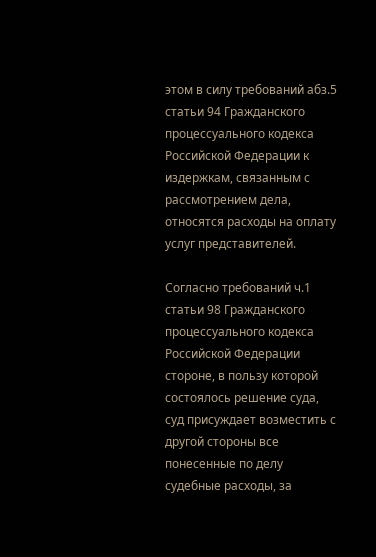этом в силу требований абз.5 статьи 94 Гражданского процессуального кодекса Российской Федерации к издержкам, связанным с рассмотрением дела, относятся расходы на оплату услуг представителей.

Согласно требований ч.1 статьи 98 Гражданского процессуального кодекса Российской Федерации стороне, в пользу которой состоялось решение суда, суд присуждает возместить с другой стороны все понесенные по делу судебные расходы, за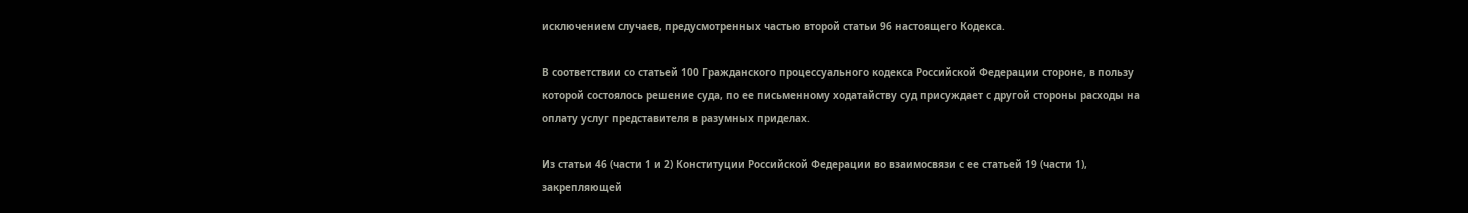исключением случаев, предусмотренных частью второй статьи 96 настоящего Кодекса.

В соответствии со статьей 100 Гражданского процессуального кодекса Российской Федерации стороне, в пользу которой состоялось решение суда, по ее письменному ходатайству суд присуждает с другой стороны расходы на оплату услуг представителя в разумных приделах.

Из статьи 46 (части 1 и 2) Конституции Российской Федерации во взаимосвязи с ее статьей 19 (части 1), закрепляющей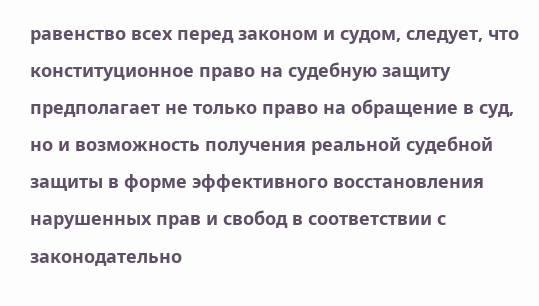равенство всех перед законом и судом, следует, что конституционное право на судебную защиту предполагает не только право на обращение в суд, но и возможность получения реальной судебной защиты в форме эффективного восстановления нарушенных прав и свобод в соответствии с законодательно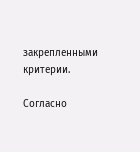закрепленными критерии.

Согласно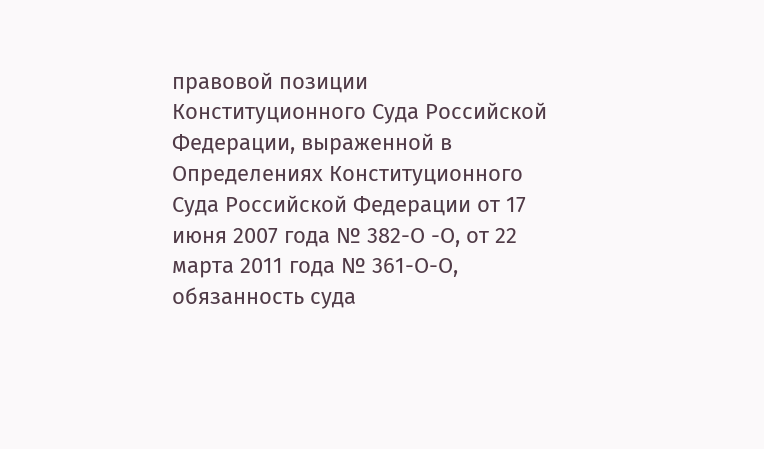правовой позиции Конституционного Суда Российской Федерации, выраженной в Определениях Конституционного Суда Российской Федерации от 17 июня 2007 года № 382-О -О, от 22 марта 2011 года № 361-О-О, обязанность суда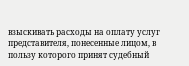взыскивать расходы на оплату услуг представителя, понесенные лицом, в пользу которого принят судебный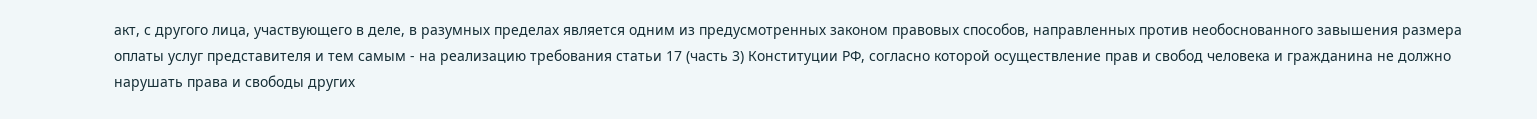акт, с другого лица, участвующего в деле, в разумных пределах является одним из предусмотренных законом правовых способов, направленных против необоснованного завышения размера оплаты услуг представителя и тем самым - на реализацию требования статьи 17 (часть 3) Конституции РФ, согласно которой осуществление прав и свобод человека и гражданина не должно нарушать права и свободы других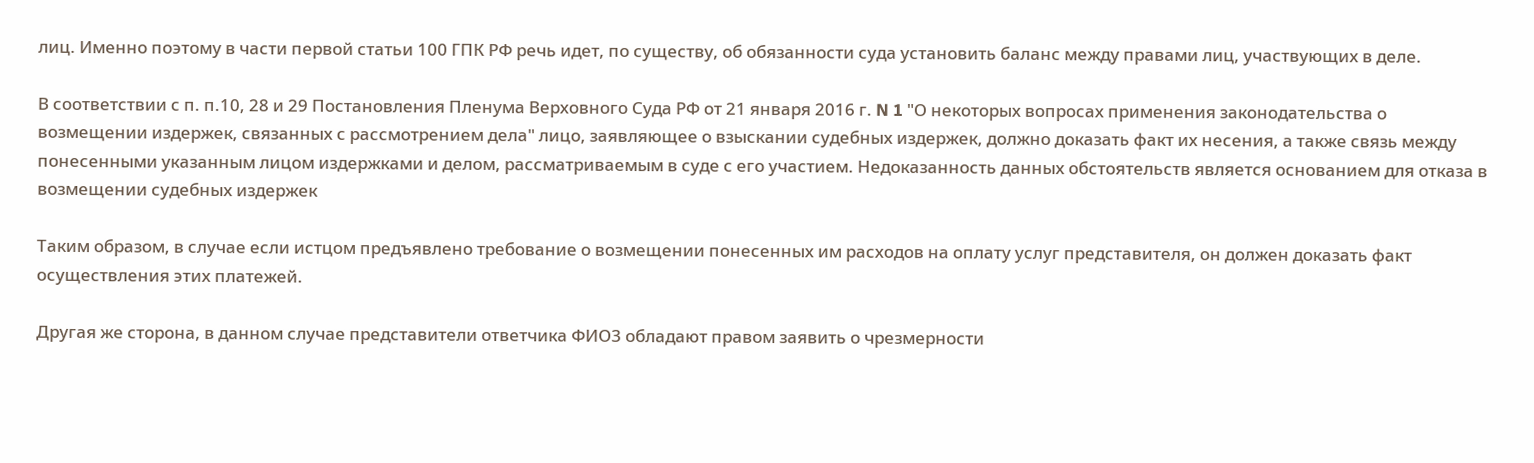лиц. Именно поэтому в части первой статьи 100 ГПК РФ речь идет, по существу, об обязанности суда установить баланс между правами лиц, участвующих в деле.

В соответствии с п. п.10, 28 и 29 Постановления Пленума Верховного Суда РФ от 21 января 2016 г. N 1 "О некоторых вопросах применения законодательства о возмещении издержек, связанных с рассмотрением дела" лицо, заявляющее о взыскании судебных издержек, должно доказать факт их несения, а также связь между понесенными указанным лицом издержками и делом, рассматриваемым в суде с его участием. Недоказанность данных обстоятельств является основанием для отказа в возмещении судебных издержек

Таким образом, в случае если истцом предъявлено требование о возмещении понесенных им расходов на оплату услуг представителя, он должен доказать факт осуществления этих платежей.

Другая же сторона, в данном случае представители ответчика ФИО3 обладают правом заявить о чрезмерности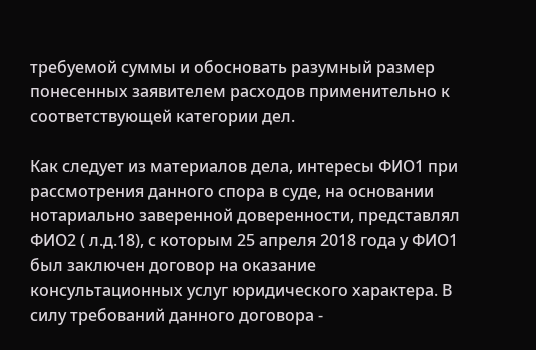требуемой суммы и обосновать разумный размер понесенных заявителем расходов применительно к соответствующей категории дел.

Как следует из материалов дела, интересы ФИО1 при рассмотрения данного спора в суде, на основании нотариально заверенной доверенности, представлял ФИО2 ( л.д.18), с которым 25 апреля 2018 года у ФИО1 был заключен договор на оказание консультационных услуг юридического характера. В силу требований данного договора -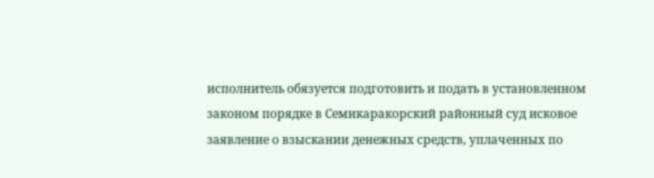исполнитель обязуется подготовить и подать в установленном законом порядке в Семикаракорский районный суд исковое заявление о взыскании денежных средств, уплаченных по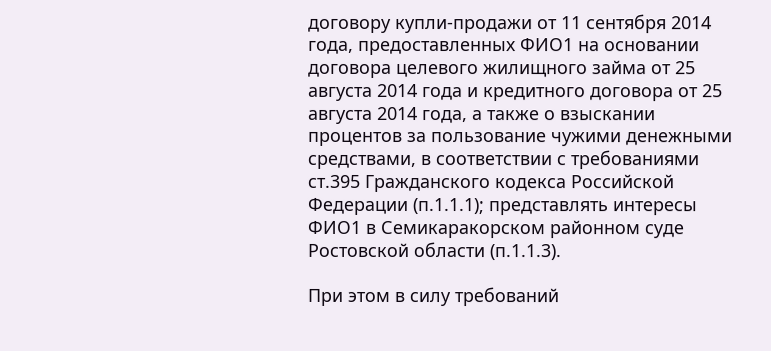договору купли-продажи от 11 сентября 2014 года, предоставленных ФИО1 на основании договора целевого жилищного займа от 25 августа 2014 года и кредитного договора от 25 августа 2014 года, а также о взыскании процентов за пользование чужими денежными средствами, в соответствии с требованиями ст.395 Гражданского кодекса Российской Федерации (п.1.1.1); представлять интересы ФИО1 в Семикаракорском районном суде Ростовской области (п.1.1.3).

При этом в силу требований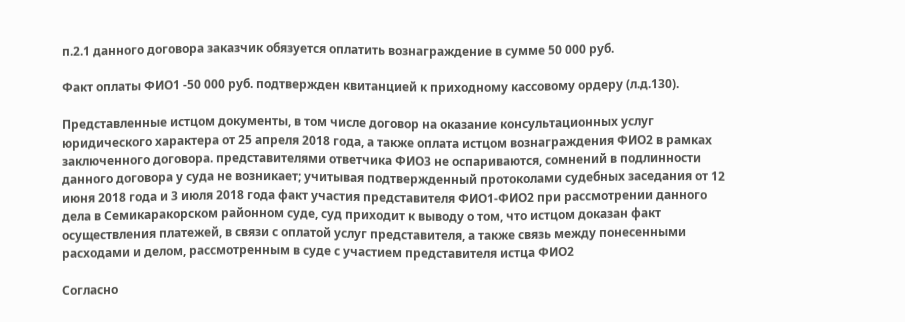п.2.1 данного договора заказчик обязуется оплатить вознаграждение в сумме 50 000 руб.

Факт оплаты ФИО1 -50 000 руб. подтвержден квитанцией к приходному кассовому ордеру (л.д.130).

Представленные истцом документы, в том числе договор на оказание консультационных услуг юридического характера от 25 апреля 2018 года, а также оплата истцом вознаграждения ФИО2 в рамках заключенного договора. представителями ответчика ФИО3 не оспариваются, сомнений в подлинности данного договора у суда не возникает; учитывая подтвержденный протоколами судебных заседания от 12 июня 2018 года и 3 июля 2018 года факт участия представителя ФИО1-ФИО2 при рассмотрении данного дела в Семикаракорском районном суде, суд приходит к выводу о том, что истцом доказан факт осуществления платежей, в связи с оплатой услуг представителя, а также связь между понесенными расходами и делом, рассмотренным в суде с участием представителя истца ФИО2

Согласно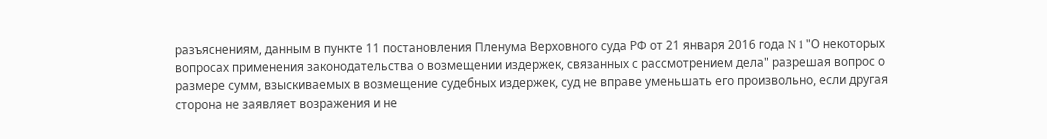разъяснениям, данным в пункте 11 постановления Пленума Верховного суда РФ от 21 января 2016 года N 1 "О некоторых вопросах применения законодательства о возмещении издержек, связанных с рассмотрением дела" разрешая вопрос о размере сумм, взыскиваемых в возмещение судебных издержек, суд не вправе уменьшать его произвольно, если другая сторона не заявляет возражения и не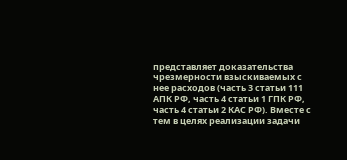представляет доказательства чрезмерности взыскиваемых с нее расходов (часть 3 статьи 111 АПК РФ, часть 4 статьи 1 ГПК РФ, часть 4 статьи 2 КАС РФ). Вместе с тем в целях реализации задачи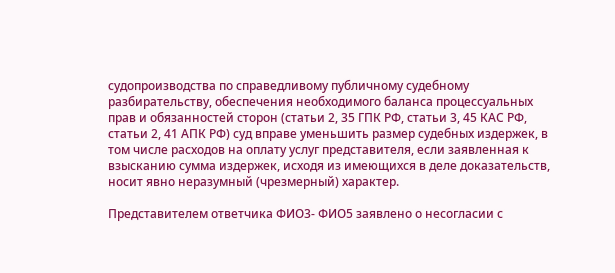судопроизводства по справедливому публичному судебному разбирательству, обеспечения необходимого баланса процессуальных прав и обязанностей сторон (статьи 2, 35 ГПК РФ, статьи 3, 45 КАС РФ, статьи 2, 41 АПК РФ) суд вправе уменьшить размер судебных издержек, в том числе расходов на оплату услуг представителя, если заявленная к взысканию сумма издержек, исходя из имеющихся в деле доказательств, носит явно неразумный (чрезмерный) характер.

Представителем ответчика ФИО3- ФИО5 заявлено о несогласии с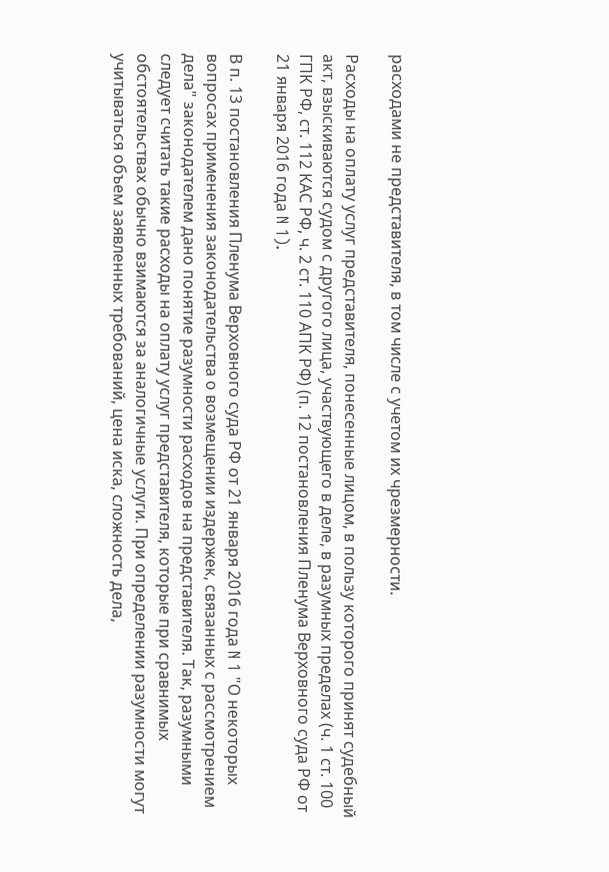расходами не представителя, в том числе с учетом их чрезмерности.

Расходы на оплату услуг представителя, понесенные лицом, в пользу которого принят судебный акт, взыскиваются судом с другого лица, участвующего в деле, в разумных пределах (ч. 1 ст. 100 ГПК РФ, ст. 112 КАС РФ, ч. 2 ст. 110 АПК РФ) (п. 12 постановления Пленума Верховного суда РФ от 21 января 2016 года N 1).

В п. 13 постановления Пленума Верховного суда РФ от 21 января 2016 года N 1 "О некоторых вопросах применения законодательства о возмещении издержек, связанных с рассмотрением дела" законодателем дано понятие разумности расходов на представителя. Так, разумными следует считать такие расходы на оплату услуг представителя, которые при сравнимых обстоятельствах обычно взимаются за аналогичные услуги. При определении разумности могут учитываться объем заявленных требований, цена иска, сложность дела,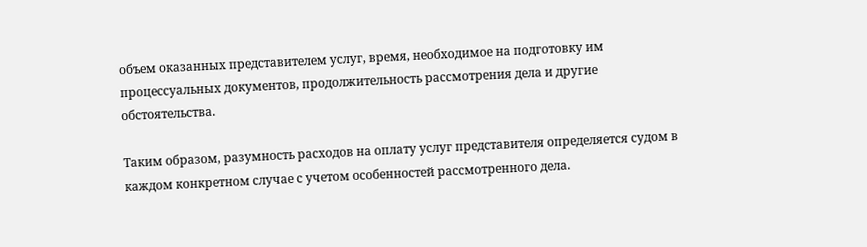объем оказанных представителем услуг, время, необходимое на подготовку им процессуальных документов, продолжительность рассмотрения дела и другие обстоятельства.

Таким образом, разумность расходов на оплату услуг представителя определяется судом в каждом конкретном случае с учетом особенностей рассмотренного дела.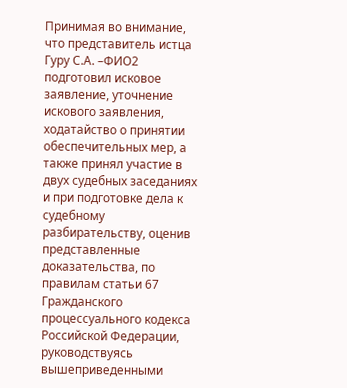Принимая во внимание, что представитель истца Гуру С.А. –ФИО2 подготовил исковое заявление, уточнение искового заявления, ходатайство о принятии обеспечительных мер, а также принял участие в двух судебных заседаниях и при подготовке дела к судебному разбирательству, оценив представленные доказательства, по правилам статьи 67 Гражданского процессуального кодекса Российской Федерации, руководствуясь вышеприведенными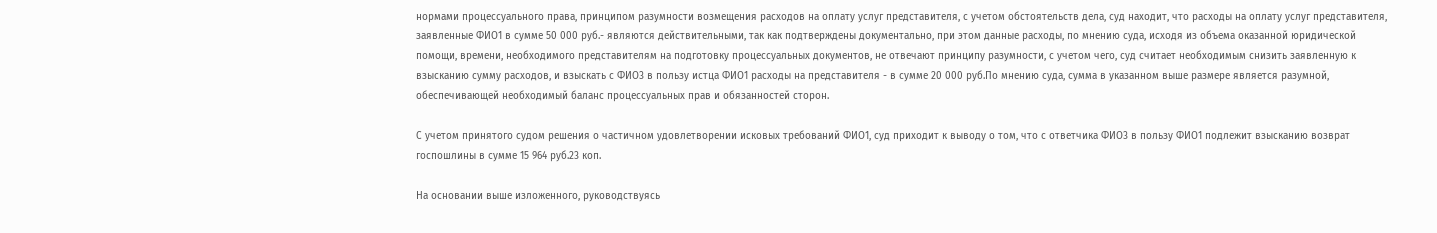нормами процессуального права, принципом разумности возмещения расходов на оплату услуг представителя, с учетом обстоятельств дела, суд находит, что расходы на оплату услуг представителя, заявленные ФИО1 в сумме 50 000 руб.- являются действительными, так как подтверждены документально, при этом данные расходы, по мнению суда, исходя из объема оказанной юридической помощи, времени, необходимого представителям на подготовку процессуальных документов, не отвечают принципу разумности, с учетом чего, суд считает необходимым снизить заявленную к взысканию сумму расходов, и взыскать с ФИО3 в пользу истца ФИО1 расходы на представителя - в сумме 20 000 руб.По мнению суда, сумма в указанном выше размере является разумной, обеспечивающей необходимый баланс процессуальных прав и обязанностей сторон.

С учетом принятого судом решения о частичном удовлетворении исковых требований ФИО1, суд приходит к выводу о том, что с ответчика ФИО3 в пользу ФИО1 подлежит взысканию возврат госпошлины в сумме 15 964 руб.23 коп.

На основании выше изложенного, руководствуясь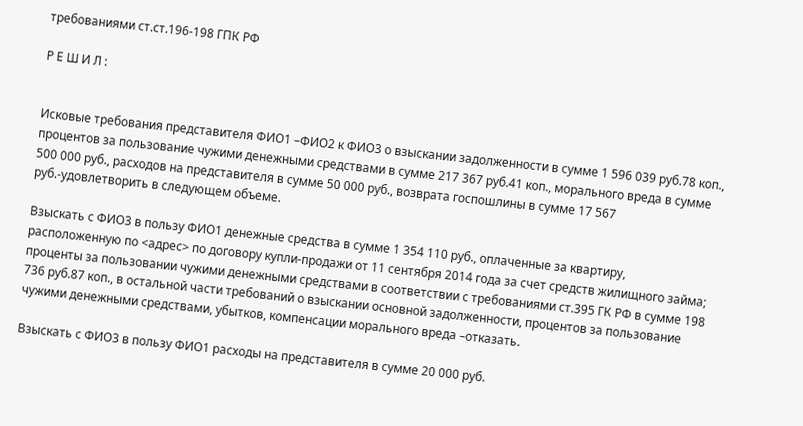требованиями ст.ст.196-198 ГПК РФ

Р Е Ш И Л :


Исковые требования представителя ФИО1 –ФИО2 к ФИО3 о взыскании задолженности в сумме 1 596 039 руб.78 коп., процентов за пользование чужими денежными средствами в сумме 217 367 руб.41 коп., морального вреда в сумме 500 000 руб., расходов на представителя в сумме 50 000 руб., возврата госпошлины в сумме 17 567 руб.-удовлетворить в следующем объеме.

Взыскать с ФИО3 в пользу ФИО1 денежные средства в сумме 1 354 110 руб., оплаченные за квартиру, расположенную по <адрес> по договору купли-продажи от 11 сентября 2014 года за счет средств жилищного займа; проценты за пользовании чужими денежными средствами в соответствии с требованиями ст.395 ГК РФ в сумме 198 736 руб.87 коп., в остальной части требований о взыскании основной задолженности, процентов за пользование чужими денежными средствами, убытков, компенсации морального вреда –отказать.

Взыскать с ФИО3 в пользу ФИО1 расходы на представителя в сумме 20 000 руб.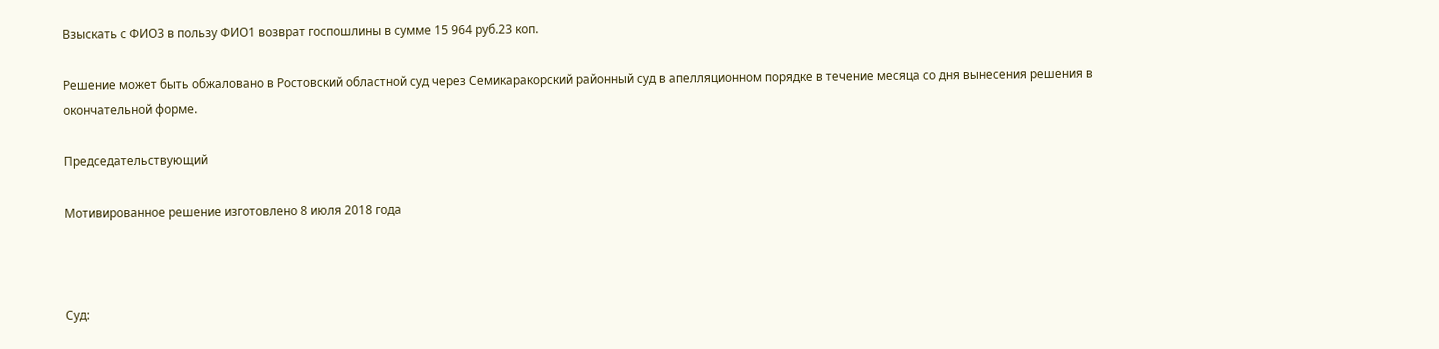Взыскать с ФИО3 в пользу ФИО1 возврат госпошлины в сумме 15 964 руб.23 коп.

Решение может быть обжаловано в Ростовский областной суд через Семикаракорский районный суд в апелляционном порядке в течение месяца со дня вынесения решения в окончательной форме.

Председательствующий

Мотивированное решение изготовлено 8 июля 2018 года



Суд: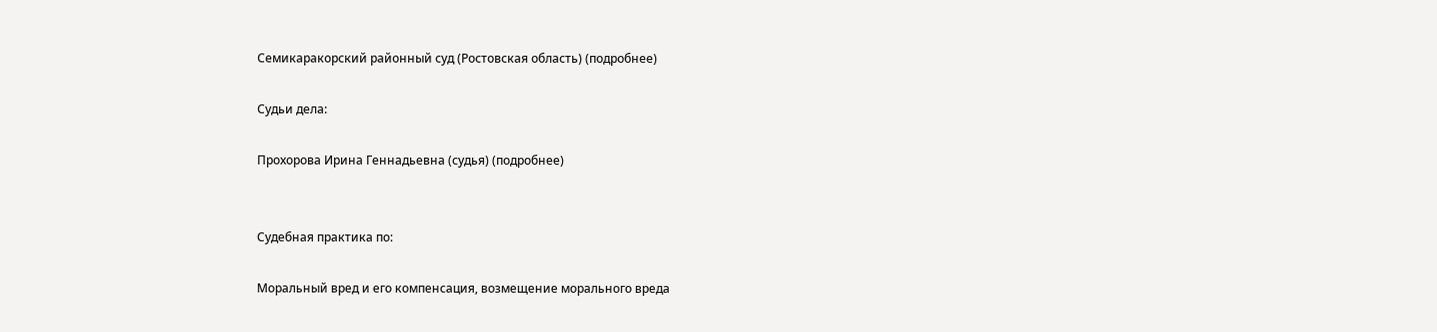Семикаракорский районный суд (Ростовская область) (подробнее)

Судьи дела:

Прохорова Ирина Геннадьевна (судья) (подробнее)


Судебная практика по:

Моральный вред и его компенсация, возмещение морального вреда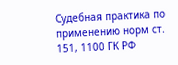Судебная практика по применению норм ст. 151, 1100 ГК РФ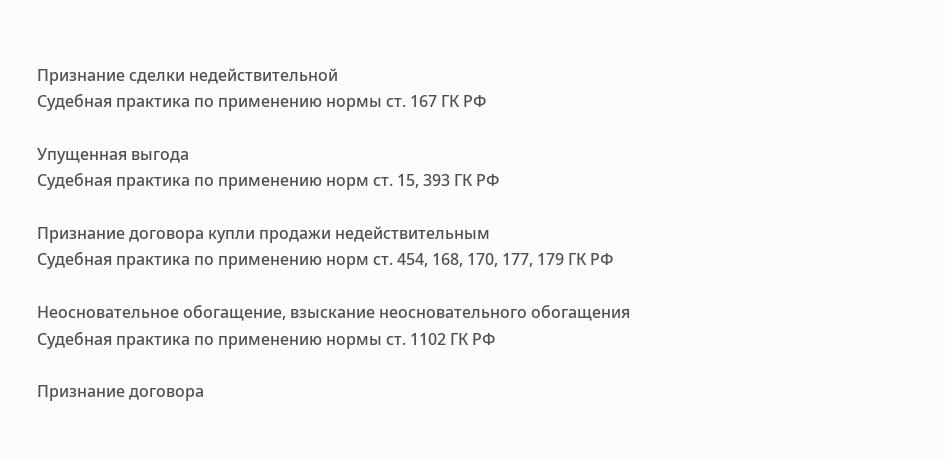Признание сделки недействительной
Судебная практика по применению нормы ст. 167 ГК РФ

Упущенная выгода
Судебная практика по применению норм ст. 15, 393 ГК РФ

Признание договора купли продажи недействительным
Судебная практика по применению норм ст. 454, 168, 170, 177, 179 ГК РФ

Неосновательное обогащение, взыскание неосновательного обогащения
Судебная практика по применению нормы ст. 1102 ГК РФ

Признание договора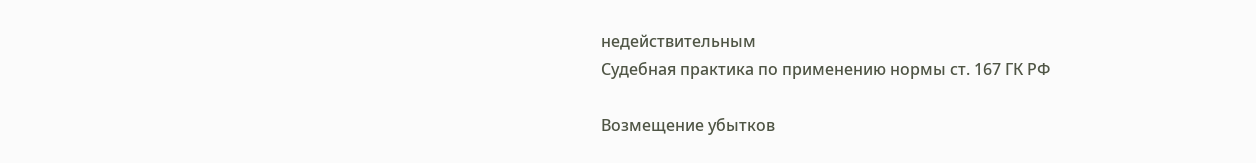недействительным
Судебная практика по применению нормы ст. 167 ГК РФ

Возмещение убытков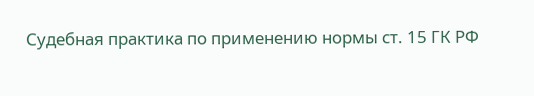Судебная практика по применению нормы ст. 15 ГК РФ